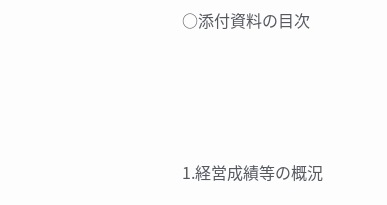○添付資料の目次





1.経営成績等の概況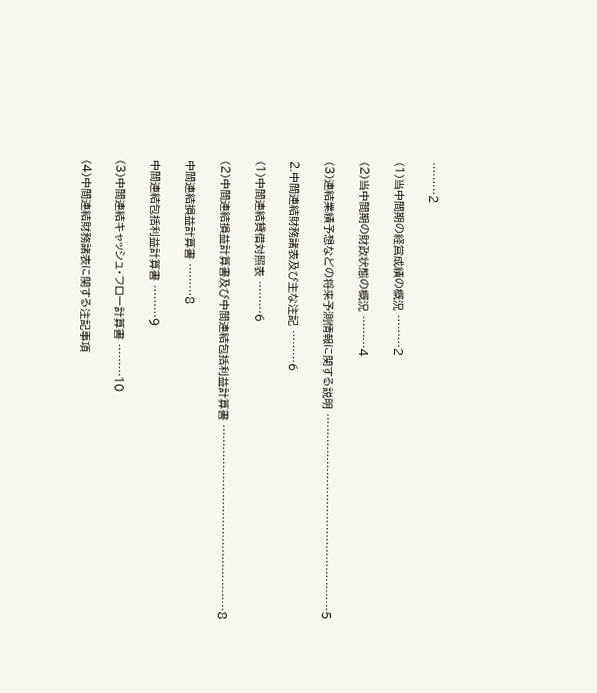………2

(1)当中間期の経営成績の概況 ………2

(2)当中間期の財政状態の概況 ………4

(3)連結業績予想などの将来予測情報に関する説明 ………………………………………………5

2.中間連結財務諸表及び主な注記 ………6

(1)中間連結貸借対照表 ………6

(2)中間連結損益計算書及び中間連結包括利益計算書 ……………………………………………8

中間連結損益計算書 ………8

中間連結包括利益計算書 ………9

(3)中間連結キャッシュ・フロー計算書 ………10

(4)中間連結財務諸表に関する注記事項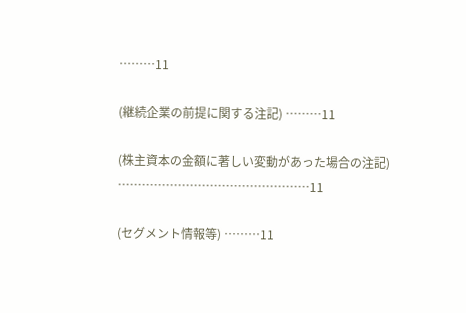………11

(継続企業の前提に関する注記) ………11

(株主資本の金額に著しい変動があった場合の注記) …………………………………………11

(セグメント情報等) ………11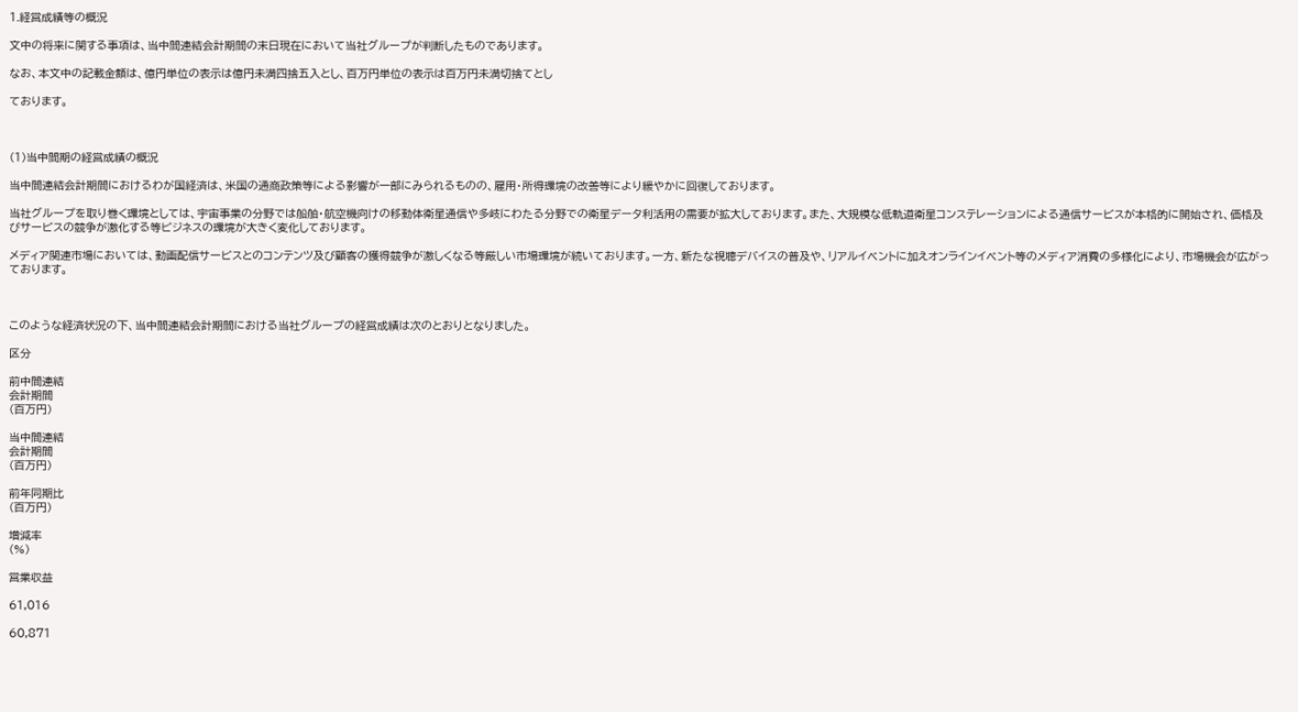1.経営成績等の概況

文中の将来に関する事項は、当中間連結会計期間の末日現在において当社グループが判断したものであります。

なお、本文中の記載金額は、億円単位の表示は億円未満四捨五入とし、百万円単位の表示は百万円未満切捨てとし

ております。



(1)当中間期の経営成績の概況

当中間連結会計期間におけるわが国経済は、米国の通商政策等による影響が一部にみられるものの、雇用・所得環境の改善等により緩やかに回復しております。

当社グループを取り巻く環境としては、宇宙事業の分野では船舶・航空機向けの移動体衛星通信や多岐にわたる分野での衛星データ利活用の需要が拡大しております。また、大規模な低軌道衛星コンステレーションによる通信サービスが本格的に開始され、価格及びサービスの競争が激化する等ビジネスの環境が大きく変化しております。

メディア関連市場においては、動画配信サービスとのコンテンツ及び顧客の獲得競争が激しくなる等厳しい市場環境が続いております。一方、新たな視聴デバイスの普及や、リアルイベントに加えオンラインイベント等のメディア消費の多様化により、市場機会が広がっております。



このような経済状況の下、当中間連結会計期間における当社グループの経営成績は次のとおりとなりました。

区分

前中間連結
会計期間
(百万円)

当中間連結
会計期間
(百万円)

前年同期比
(百万円)

増減率
(%)

営業収益

61,016

60,871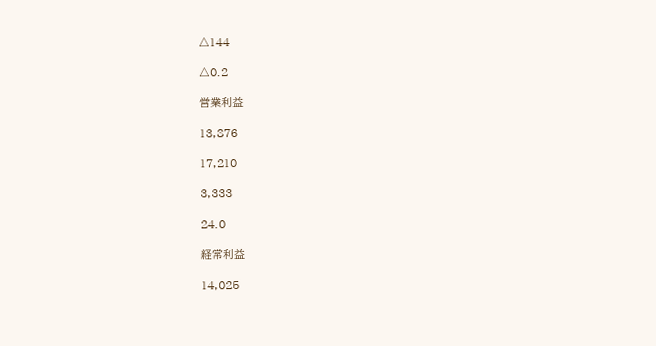△144

△0.2

営業利益

13,876

17,210

3,333

24.0

経常利益

14,025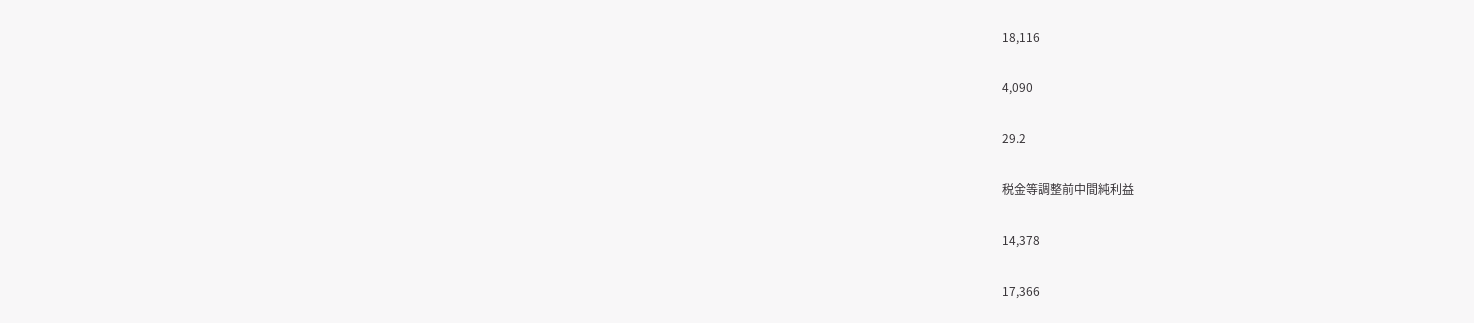18,116

4,090

29.2

税金等調整前中間純利益

14,378

17,366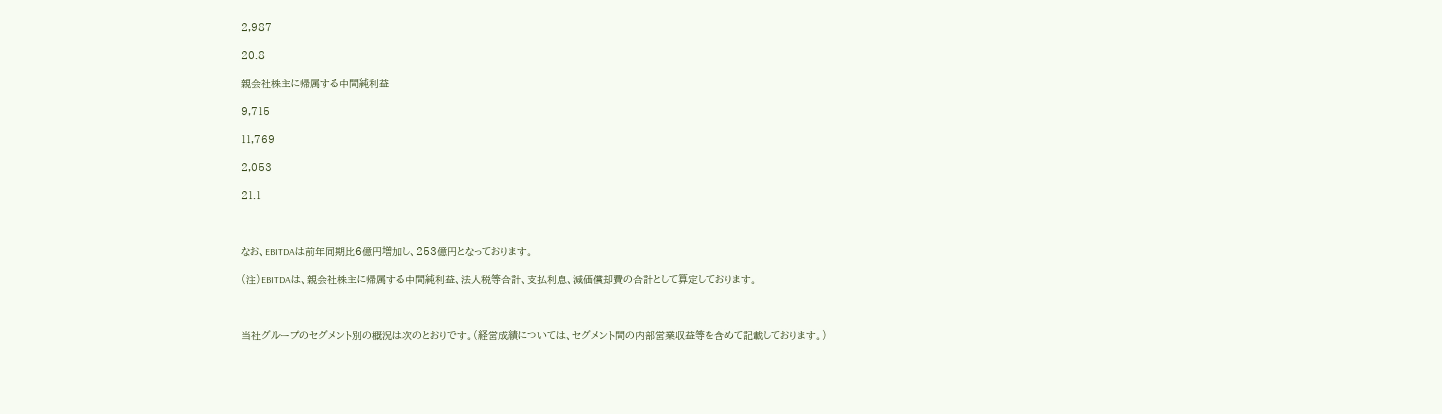2,987

20.8

親会社株主に帰属する中間純利益

9,715

11,769

2,053

21.1



なお、EBITDAは前年同期比6億円増加し、253億円となっております。

(注)EBITDAは、親会社株主に帰属する中間純利益、法人税等合計、支払利息、減価償却費の合計として算定しております。



当社グループのセグメント別の概況は次のとおりです。(経営成績については、セグメント間の内部営業収益等を含めて記載しております。)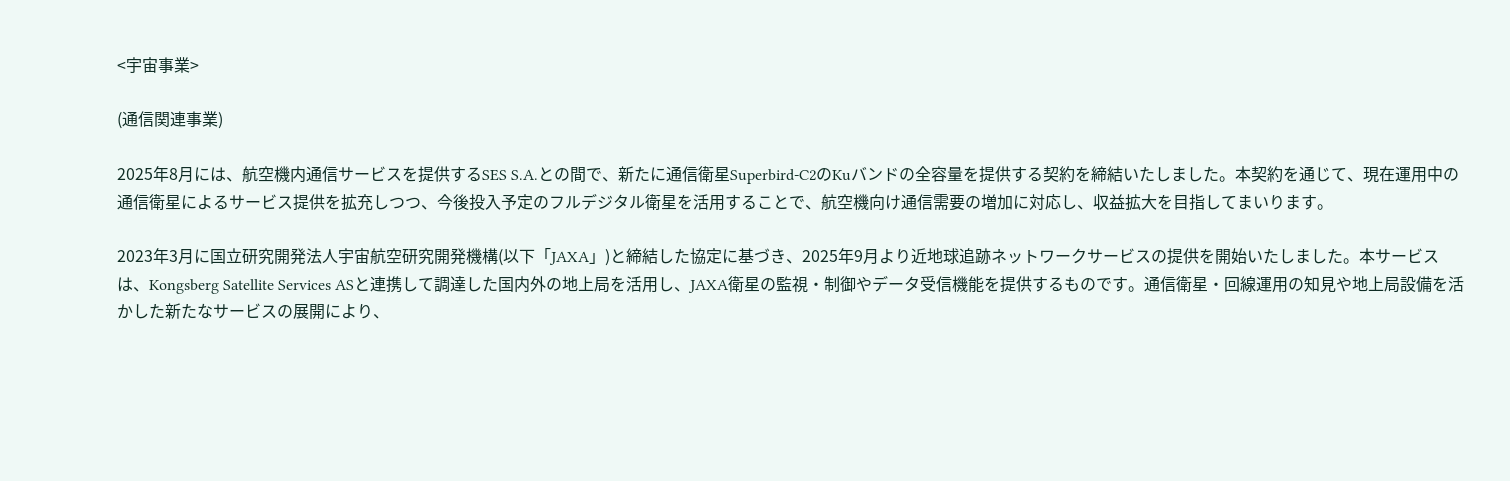<宇宙事業>

(通信関連事業)

2025年8月には、航空機内通信サービスを提供するSES S.A.との間で、新たに通信衛星Superbird-C2のKuバンドの全容量を提供する契約を締結いたしました。本契約を通じて、現在運用中の通信衛星によるサービス提供を拡充しつつ、今後投入予定のフルデジタル衛星を活用することで、航空機向け通信需要の増加に対応し、収益拡大を目指してまいります。

2023年3月に国立研究開発法人宇宙航空研究開発機構(以下「JAXA」)と締結した協定に基づき、2025年9月より近地球追跡ネットワークサービスの提供を開始いたしました。本サービスは、Kongsberg Satellite Services ASと連携して調達した国内外の地上局を活用し、JAXA衛星の監視・制御やデータ受信機能を提供するものです。通信衛星・回線運用の知見や地上局設備を活かした新たなサービスの展開により、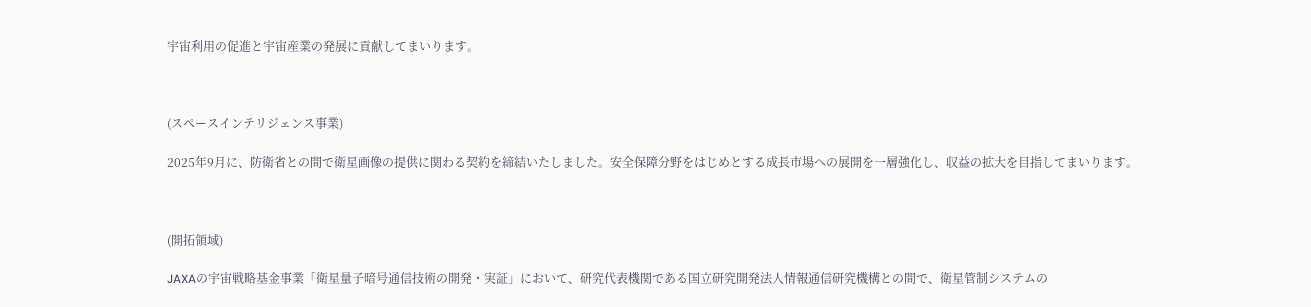宇宙利用の促進と宇宙産業の発展に貢献してまいります。



(スペースインテリジェンス事業)

2025年9月に、防衛省との間で衛星画像の提供に関わる契約を締結いたしました。安全保障分野をはじめとする成長市場への展開を一層強化し、収益の拡大を目指してまいります。



(開拓領域)

JAXAの宇宙戦略基金事業「衛星量子暗号通信技術の開発・実証」において、研究代表機関である国立研究開発法人情報通信研究機構との間で、衛星管制システムの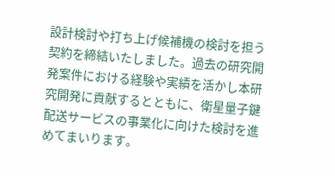設計検討や打ち上げ候補機の検討を担う契約を締結いたしました。過去の研究開発案件における経験や実績を活かし本研究開発に貢献するとともに、衛星量子鍵配送サービスの事業化に向けた検討を進めてまいります。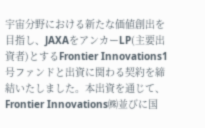宇宙分野における新たな価値創出を目指し、JAXAをアンカーLP(主要出資者)とするFrontier Innovations1号ファンドと出資に関わる契約を締結いたしました。本出資を通じて、Frontier Innovations㈱並びに国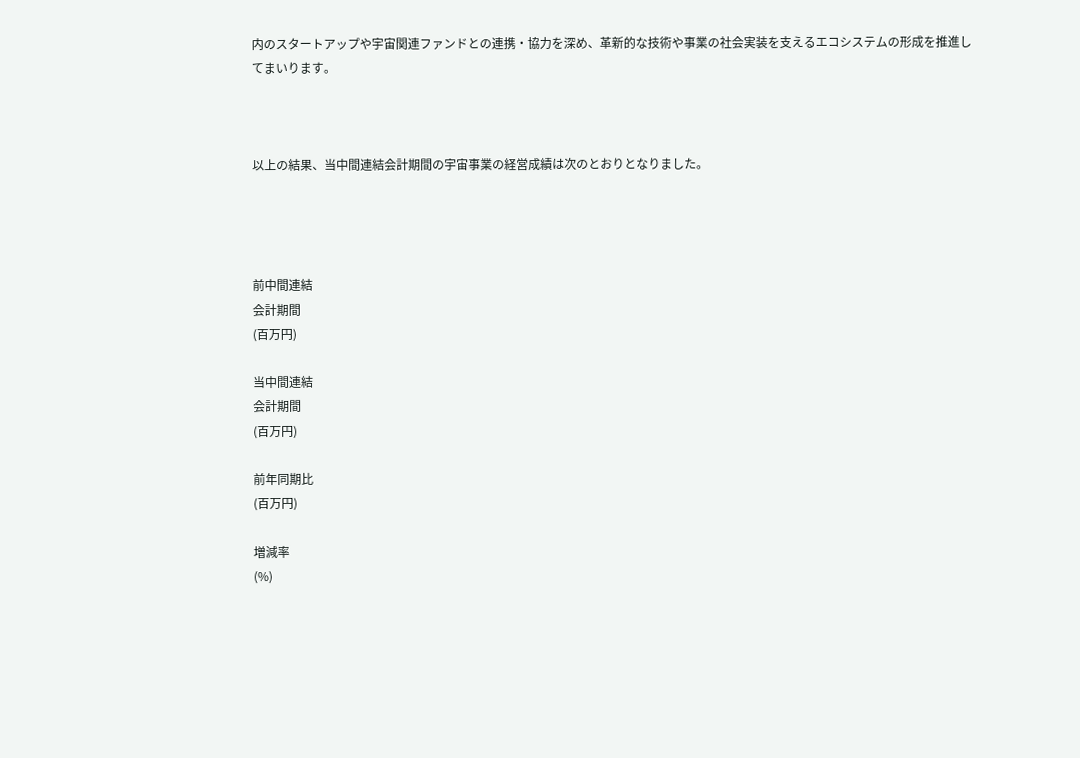内のスタートアップや宇宙関連ファンドとの連携・協力を深め、革新的な技術や事業の社会実装を支えるエコシステムの形成を推進してまいります。



以上の結果、当中間連結会計期間の宇宙事業の経営成績は次のとおりとなりました。




前中間連結
会計期間
(百万円)

当中間連結
会計期間
(百万円)

前年同期比
(百万円)

増減率
(%)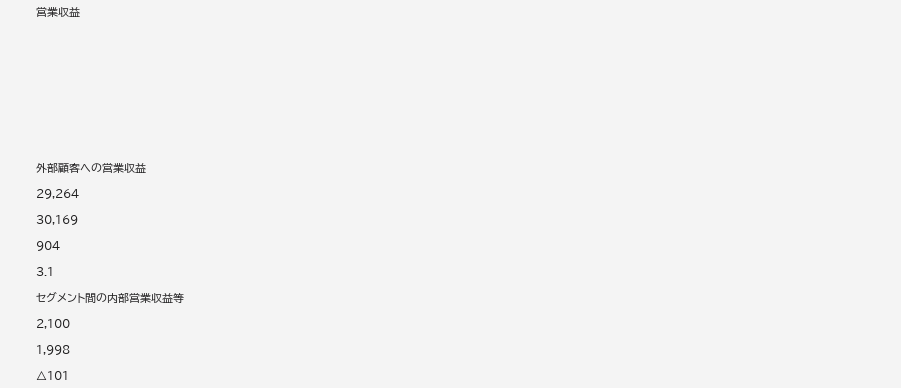営業収益











外部顧客への営業収益

29,264

30,169

904

3.1

セグメント間の内部営業収益等

2,100

1,998

△101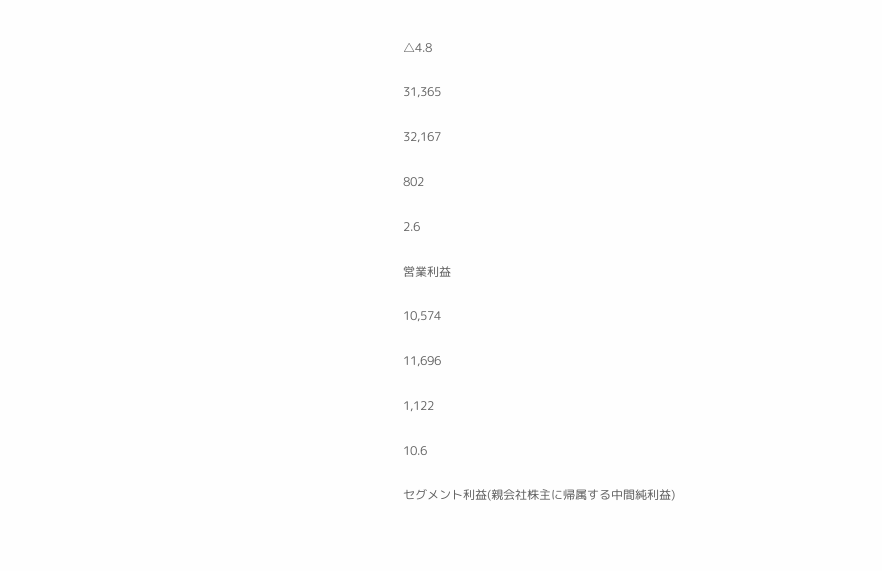△4.8

31,365

32,167

802

2.6

営業利益

10,574

11,696

1,122

10.6

セグメント利益(親会社株主に帰属する中間純利益)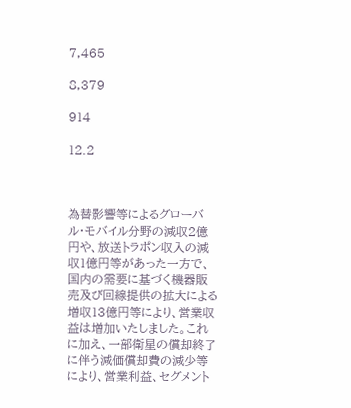7,465

8,379

914

12.2



為替影響等によるグローバル・モバイル分野の減収2億円や、放送トラポン収入の減収1億円等があった一方で、国内の需要に基づく機器販売及び回線提供の拡大による増収13億円等により、営業収益は増加いたしました。これに加え、一部衛星の償却終了に伴う減価償却費の減少等により、営業利益、セグメント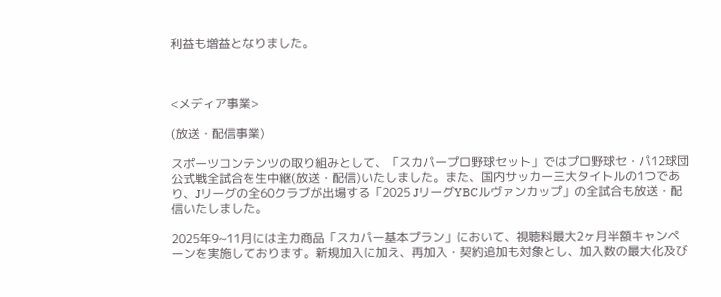利益も増益となりました。



<メディア事業>

(放送・配信事業)

スポーツコンテンツの取り組みとして、「スカパープロ野球セット」ではプロ野球セ・パ12球団公式戦全試合を生中継(放送・配信)いたしました。また、国内サッカー三大タイトルの1つであり、Jリーグの全60クラブが出場する「2025 JリーグYBCルヴァンカップ」の全試合も放送・配信いたしました。

2025年9~11月には主力商品「スカパー基本プラン」において、視聴料最大2ヶ月半額キャンペーンを実施しております。新規加入に加え、再加入・契約追加も対象とし、加入数の最大化及び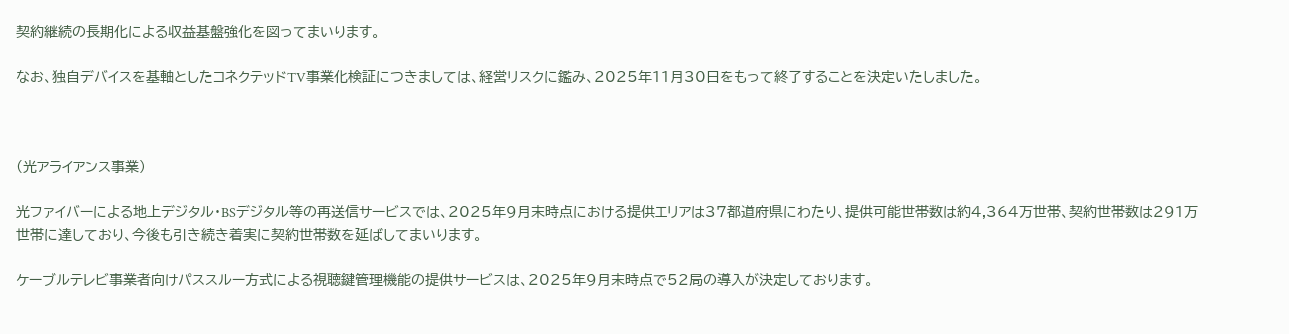契約継続の長期化による収益基盤強化を図ってまいります。

なお、独自デバイスを基軸としたコネクテッドTV事業化検証につきましては、経営リスクに鑑み、2025年11月30日をもって終了することを決定いたしました。



(光アライアンス事業)

光ファイバーによる地上デジタル・BSデジタル等の再送信サービスでは、2025年9月末時点における提供エリアは37都道府県にわたり、提供可能世帯数は約4,364万世帯、契約世帯数は291万世帯に達しており、今後も引き続き着実に契約世帯数を延ばしてまいります。

ケーブルテレビ事業者向けパススルー方式による視聴鍵管理機能の提供サービスは、2025年9月末時点で52局の導入が決定しております。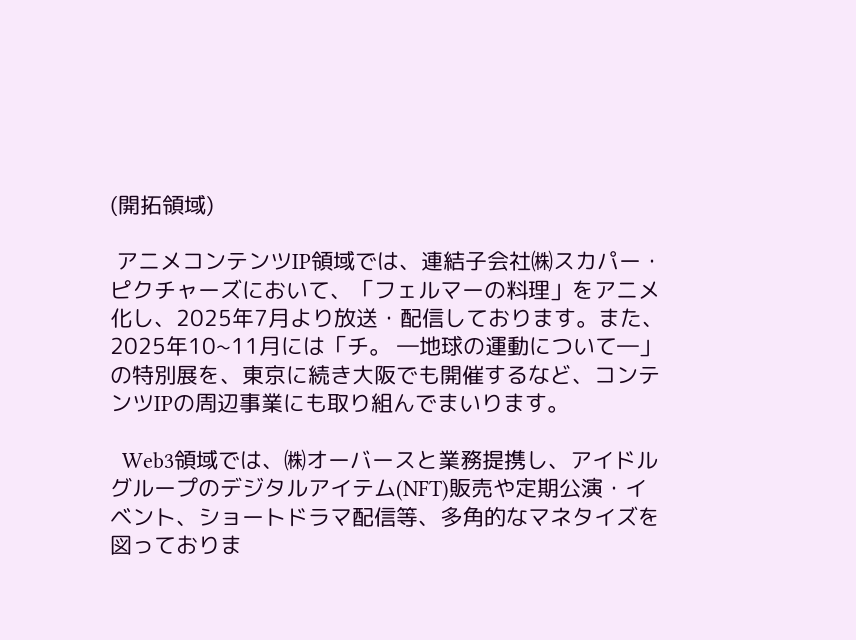(開拓領域)

 アニメコンテンツIP領域では、連結子会社㈱スカパー・ピクチャーズにおいて、「フェルマーの料理」をアニメ化し、2025年7月より放送・配信しております。また、2025年10~11月には「チ。 ―地球の運動について―」の特別展を、東京に続き大阪でも開催するなど、コンテンツIPの周辺事業にも取り組んでまいります。

  Web3領域では、㈱オーバースと業務提携し、アイドルグループのデジタルアイテム(NFT)販売や定期公演・イベント、ショートドラマ配信等、多角的なマネタイズを図っておりま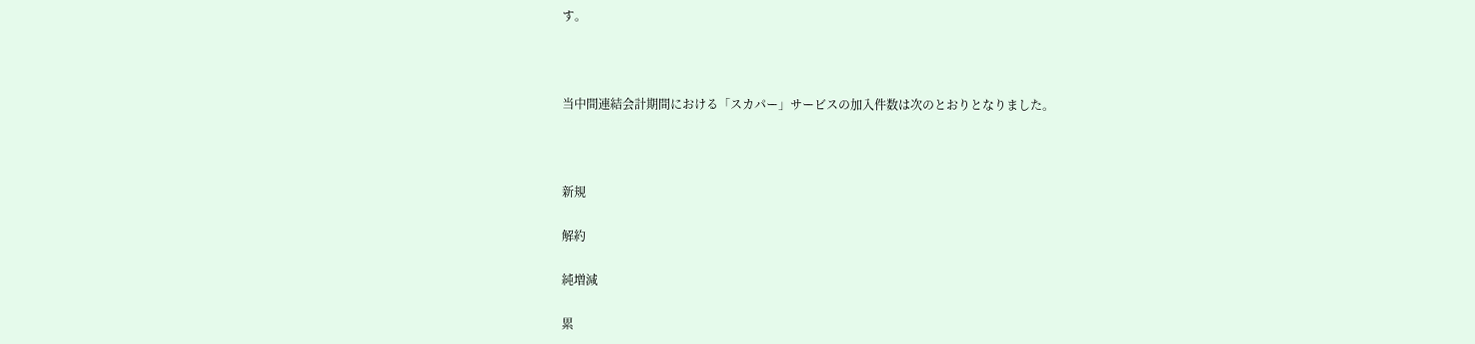す。



当中間連結会計期間における「スカパー」サービスの加入件数は次のとおりとなりました。



新規

解約

純増減

累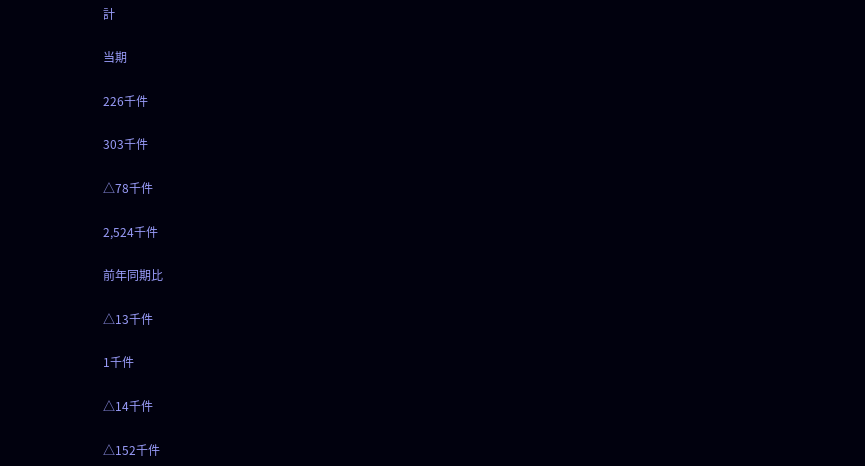計

当期

226千件

303千件

△78千件

2,524千件

前年同期比

△13千件

1千件

△14千件

△152千件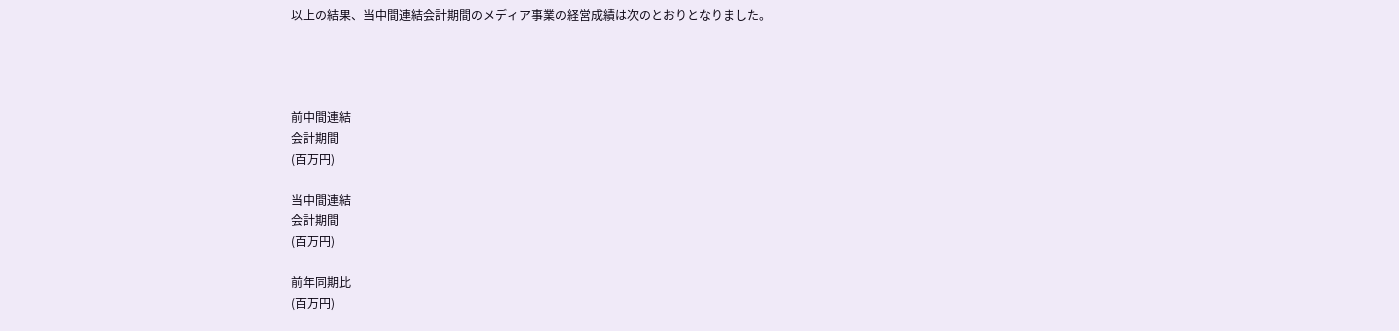以上の結果、当中間連結会計期間のメディア事業の経営成績は次のとおりとなりました。




前中間連結
会計期間
(百万円)

当中間連結
会計期間
(百万円)

前年同期比
(百万円)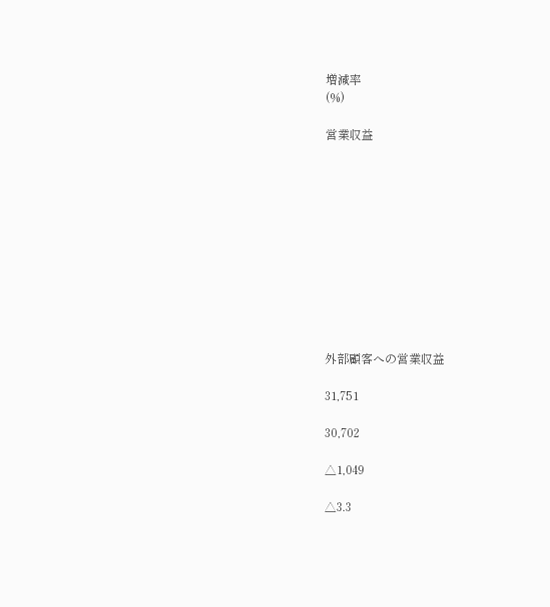増減率
(%)

営業収益











外部顧客への営業収益

31,751

30,702

△1,049

△3.3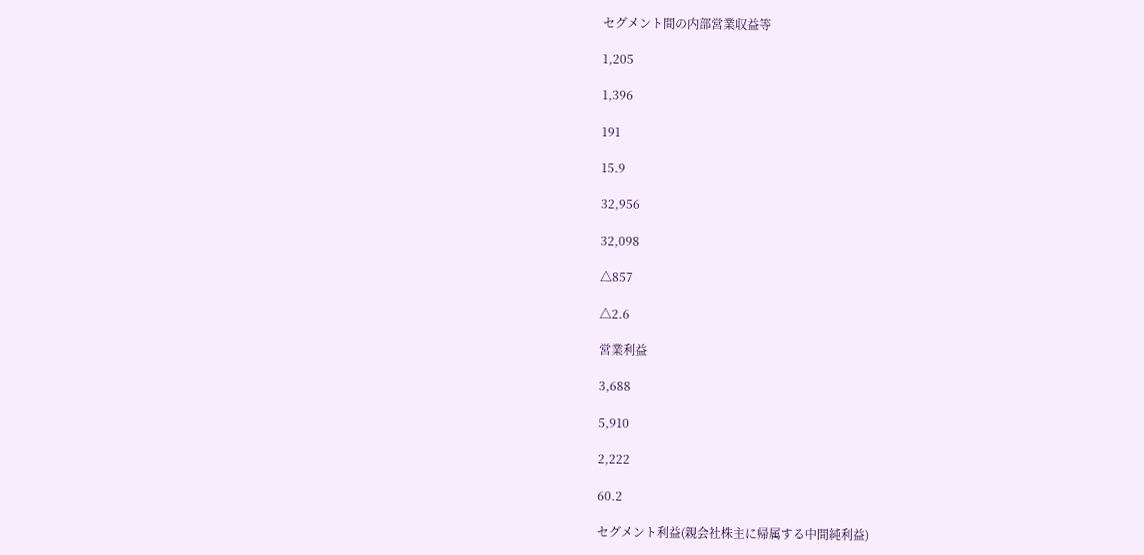セグメント間の内部営業収益等

1,205

1,396

191

15.9

32,956

32,098

△857

△2.6

営業利益

3,688

5,910

2,222

60.2

セグメント利益(親会社株主に帰属する中間純利益)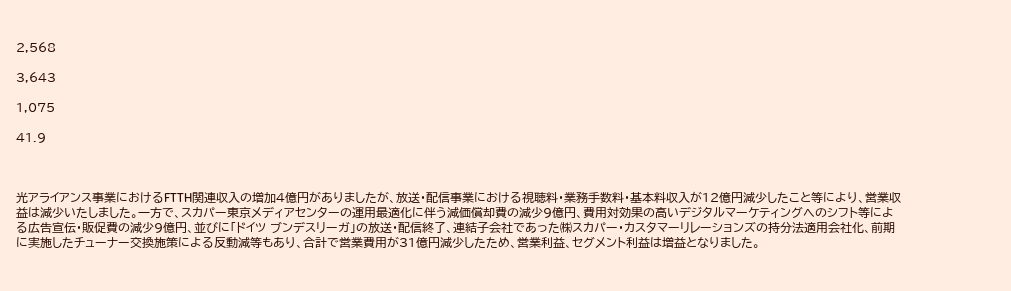2,568

3,643

1,075

41.9



光アライアンス事業におけるFTTH関連収入の増加4億円がありましたが、放送・配信事業における視聴料・業務手数料・基本料収入が12億円減少したこと等により、営業収益は減少いたしました。一方で、スカパー東京メディアセンターの運用最適化に伴う減価償却費の減少9億円、費用対効果の高いデジタルマーケティングへのシフト等による広告宣伝・販促費の減少9億円、並びに「ドイツ ブンデスリーガ」の放送・配信終了、連結子会社であった㈱スカパー・カスタマーリレーションズの持分法適用会社化、前期に実施したチューナー交換施策による反動減等もあり、合計で営業費用が31億円減少したため、営業利益、セグメント利益は増益となりました。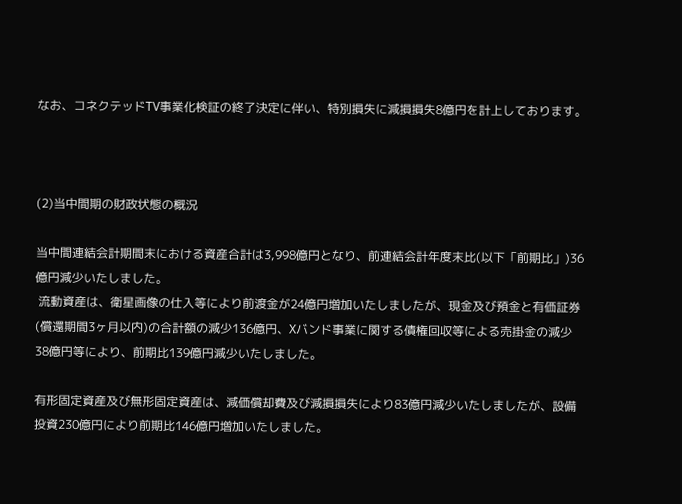なお、コネクテッドTV事業化検証の終了決定に伴い、特別損失に減損損失8億円を計上しております。



(2)当中間期の財政状態の概況

当中間連結会計期間末における資産合計は3,998億円となり、前連結会計年度末比(以下「前期比」)36億円減少いたしました。
 流動資産は、衛星画像の仕入等により前渡金が24億円増加いたしましたが、現金及び預金と有価証券(償還期間3ヶ月以内)の合計額の減少136億円、Xバンド事業に関する債権回収等による売掛金の減少38億円等により、前期比139億円減少いたしました。

有形固定資産及び無形固定資産は、減価償却費及び減損損失により83億円減少いたしましたが、設備投資230億円により前期比146億円増加いたしました。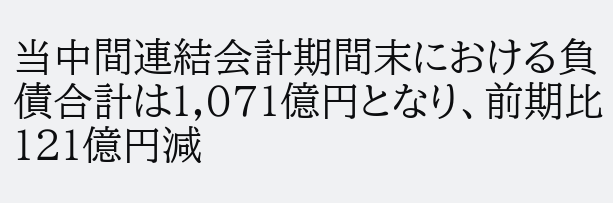当中間連結会計期間末における負債合計は1,071億円となり、前期比121億円減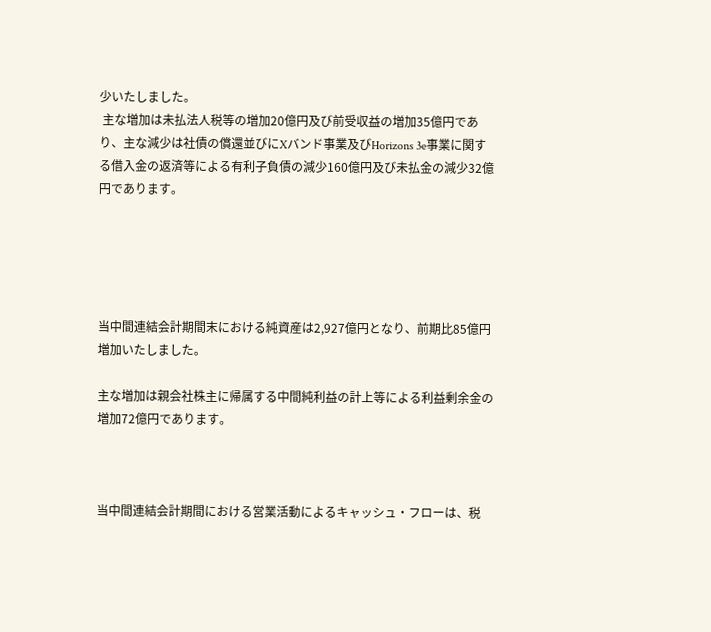少いたしました。
 主な増加は未払法人税等の増加20億円及び前受収益の増加35億円であり、主な減少は社債の償還並びにXバンド事業及びHorizons 3e事業に関する借入金の返済等による有利子負債の減少160億円及び未払金の減少32億円であります。





当中間連結会計期間末における純資産は2,927億円となり、前期比85億円増加いたしました。

主な増加は親会社株主に帰属する中間純利益の計上等による利益剰余金の増加72億円であります。



当中間連結会計期間における営業活動によるキャッシュ・フローは、税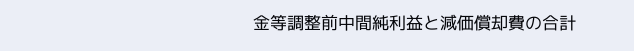金等調整前中間純利益と減価償却費の合計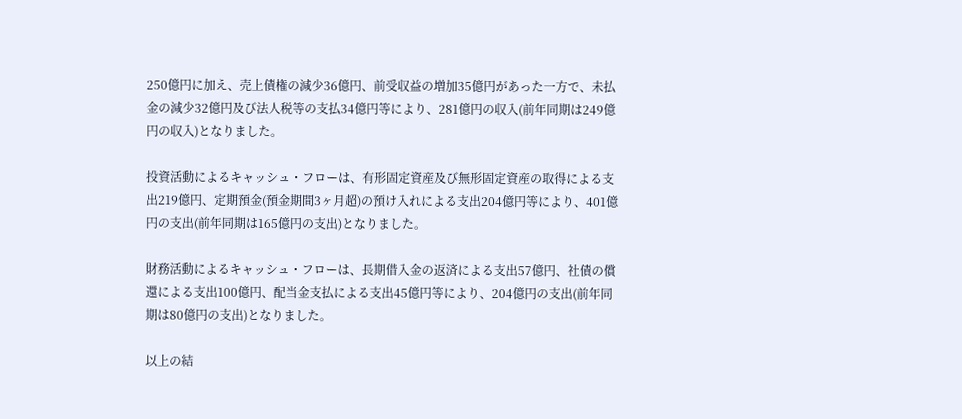250億円に加え、売上債権の減少36億円、前受収益の増加35億円があった一方で、未払金の減少32億円及び法人税等の支払34億円等により、281億円の収入(前年同期は249億円の収入)となりました。

投資活動によるキャッシュ・フローは、有形固定資産及び無形固定資産の取得による支出219億円、定期預金(預金期間3ヶ月超)の預け入れによる支出204億円等により、401億円の支出(前年同期は165億円の支出)となりました。

財務活動によるキャッシュ・フローは、長期借入金の返済による支出57億円、社債の償還による支出100億円、配当金支払による支出45億円等により、204億円の支出(前年同期は80億円の支出)となりました。

以上の結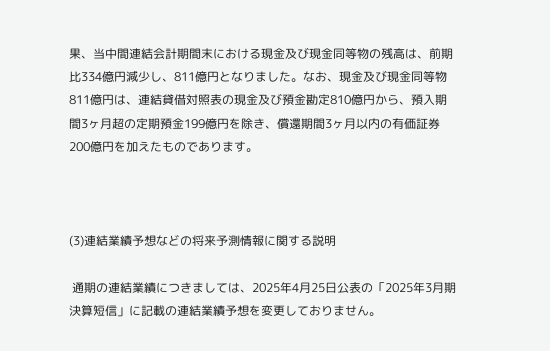果、当中間連結会計期間末における現金及び現金同等物の残高は、前期比334億円減少し、811億円となりました。なお、現金及び現金同等物811億円は、連結貸借対照表の現金及び預金勘定810億円から、預入期間3ヶ月超の定期預金199億円を除き、償還期間3ヶ月以内の有価証券200億円を加えたものであります。



(3)連結業績予想などの将来予測情報に関する説明

 通期の連結業績につきましては、2025年4月25日公表の「2025年3月期決算短信」に記載の連結業績予想を変更しておりません。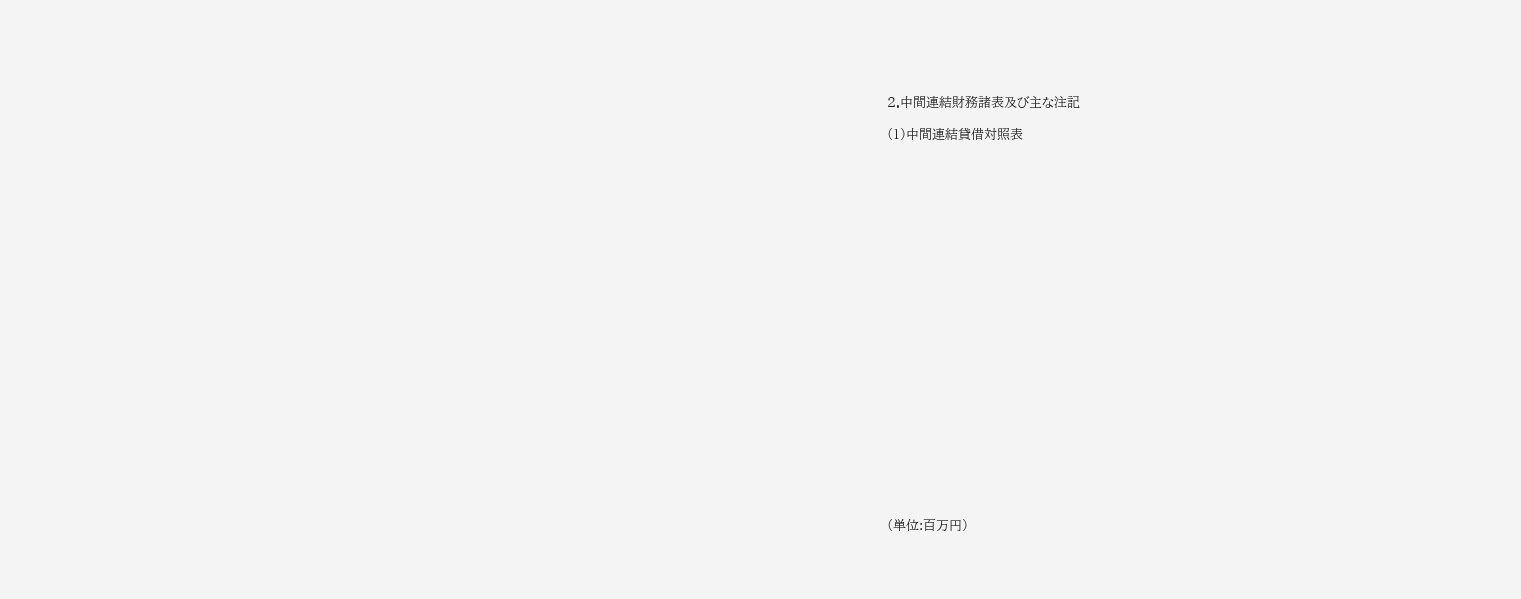2.中間連結財務諸表及び主な注記

(1)中間連結貸借対照表























(単位:百万円)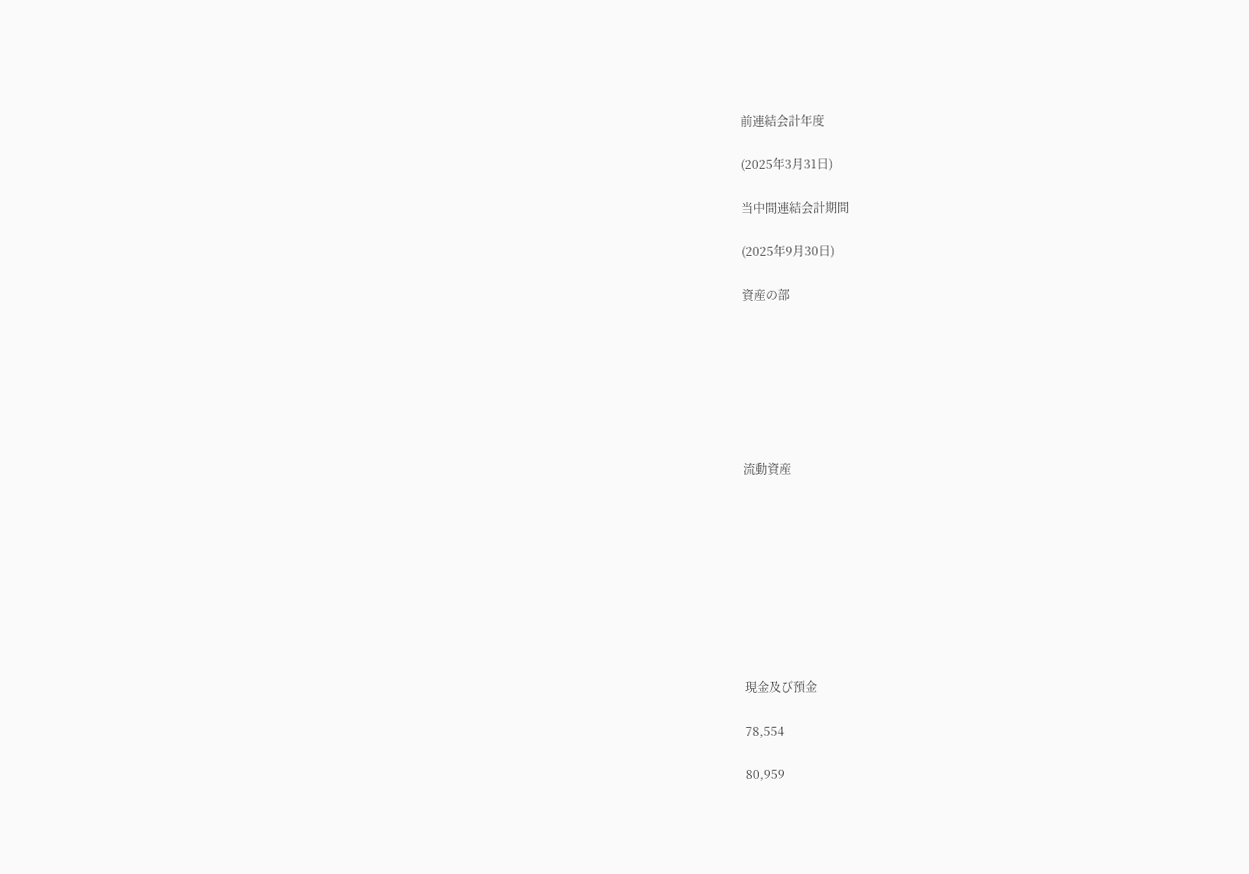前連結会計年度

(2025年3月31日)

当中間連結会計期間

(2025年9月30日)

資産の部







流動資産









現金及び預金

78,554

80,959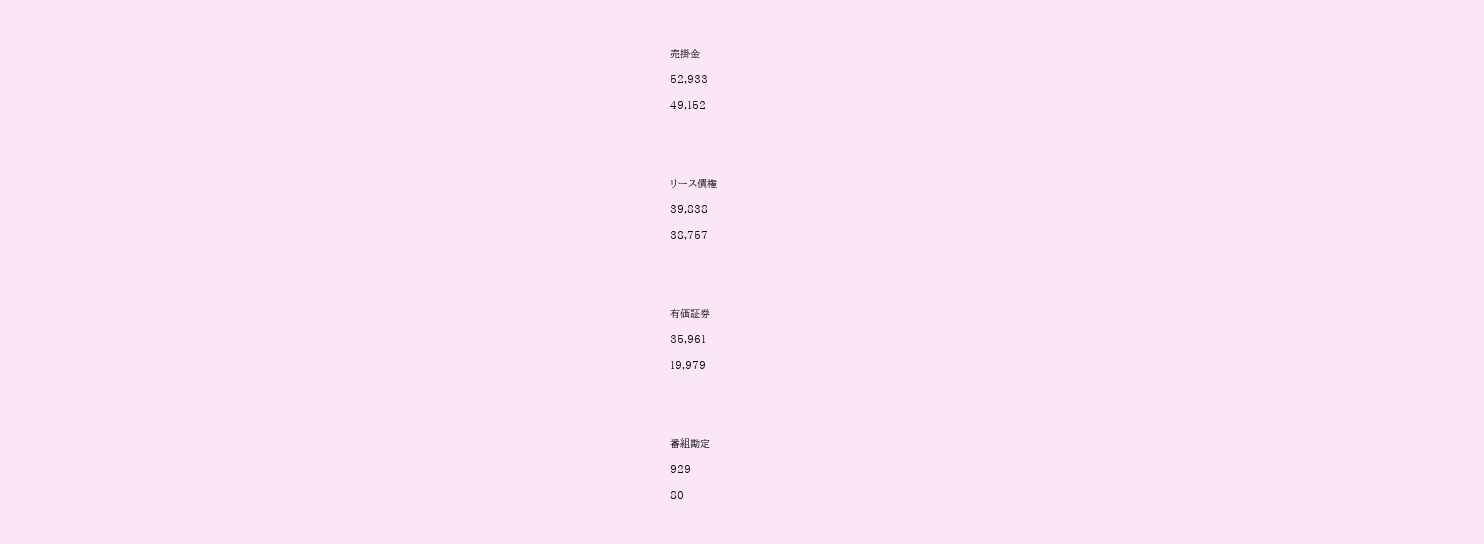売掛金

52,933

49,152





リース債権

39,838

38,757





有価証券

35,961

19,979





番組勘定

929

80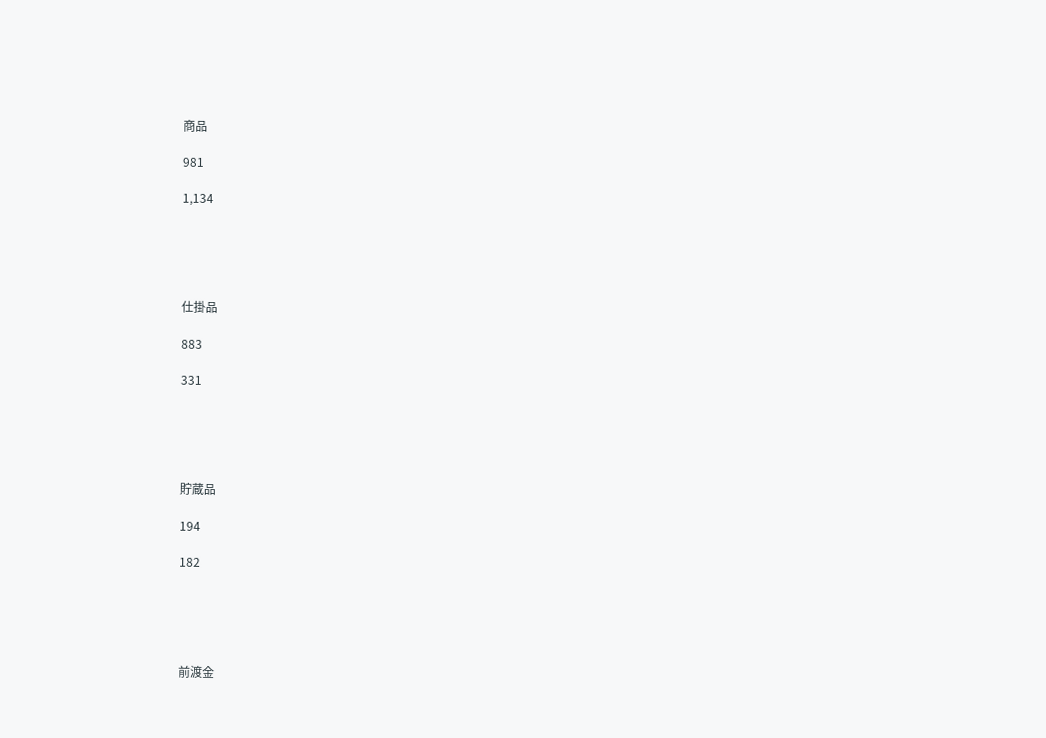商品

981

1,134





仕掛品

883

331





貯蔵品

194

182





前渡金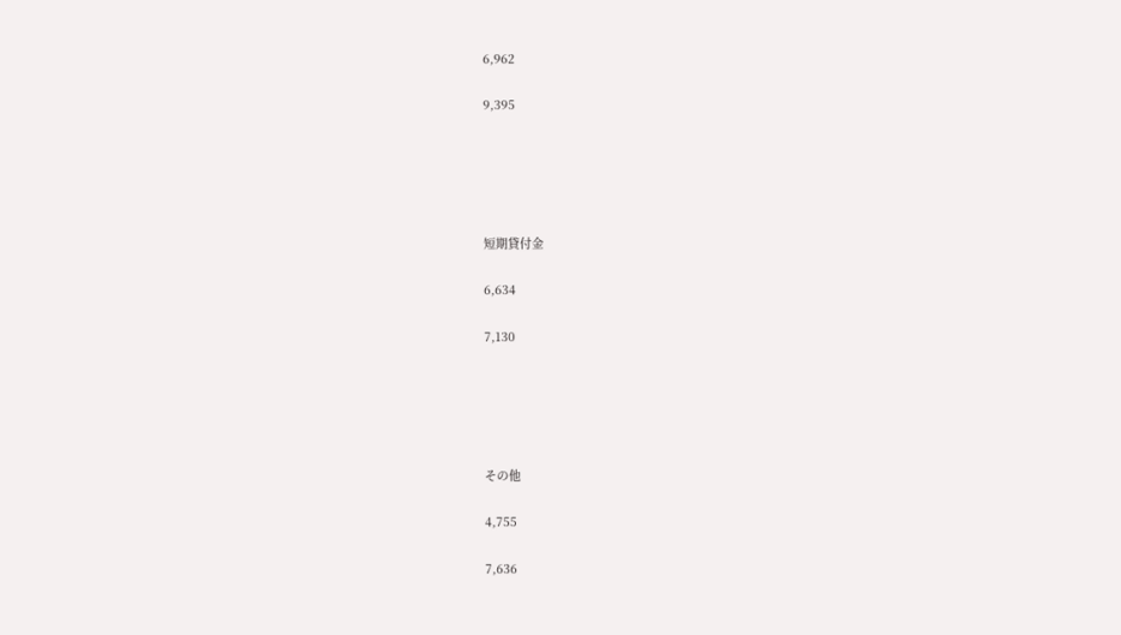6,962

9,395





短期貸付金

6,634

7,130





その他

4,755

7,636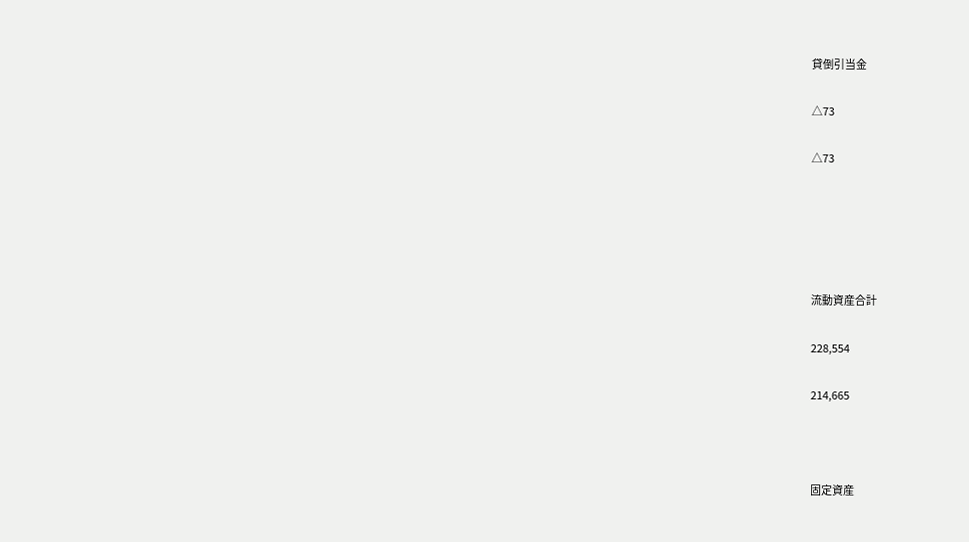貸倒引当金

△73

△73





流動資産合計

228,554

214,665



固定資産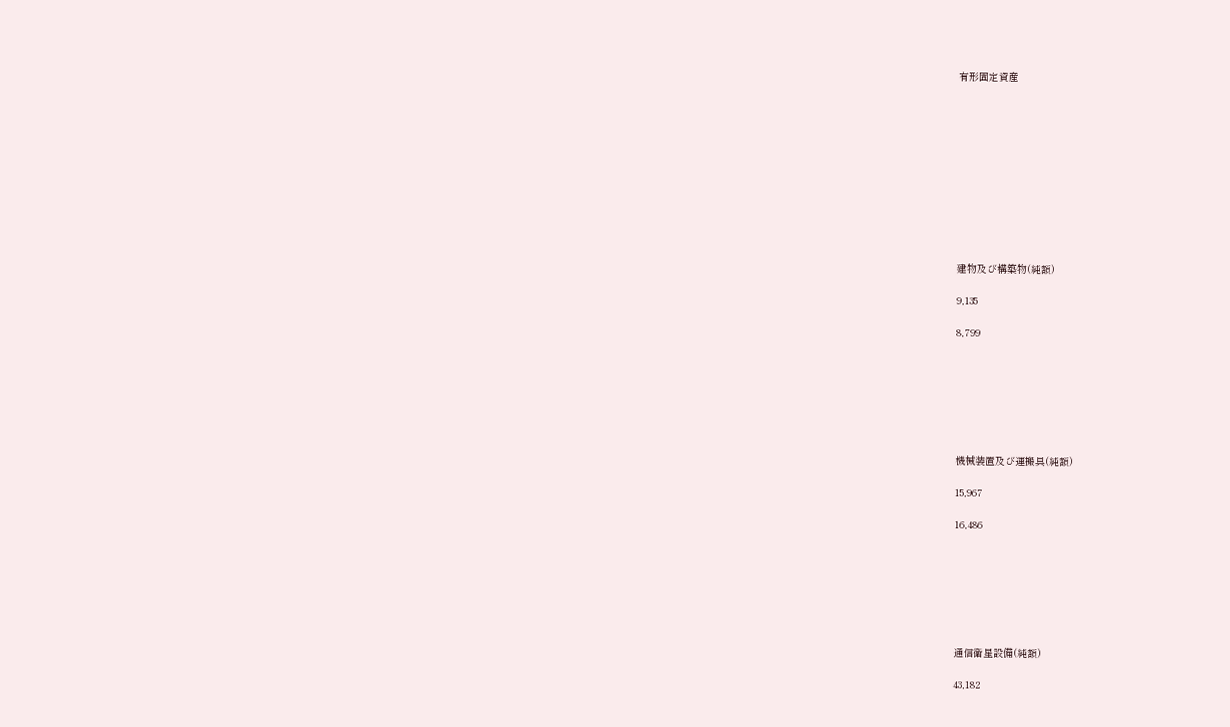有形固定資産











建物及び構築物(純額)

9,135

8,799







機械装置及び運搬具(純額)

15,967

16,486







通信衛星設備(純額)

43,182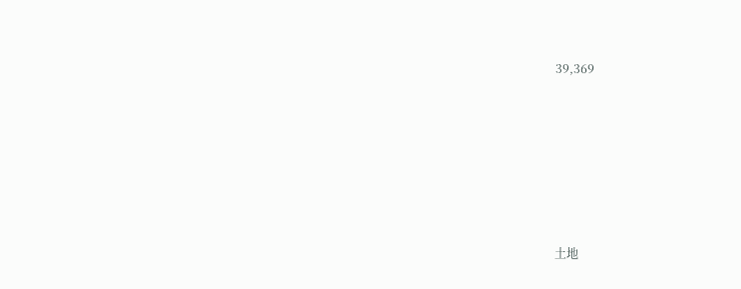39,369







土地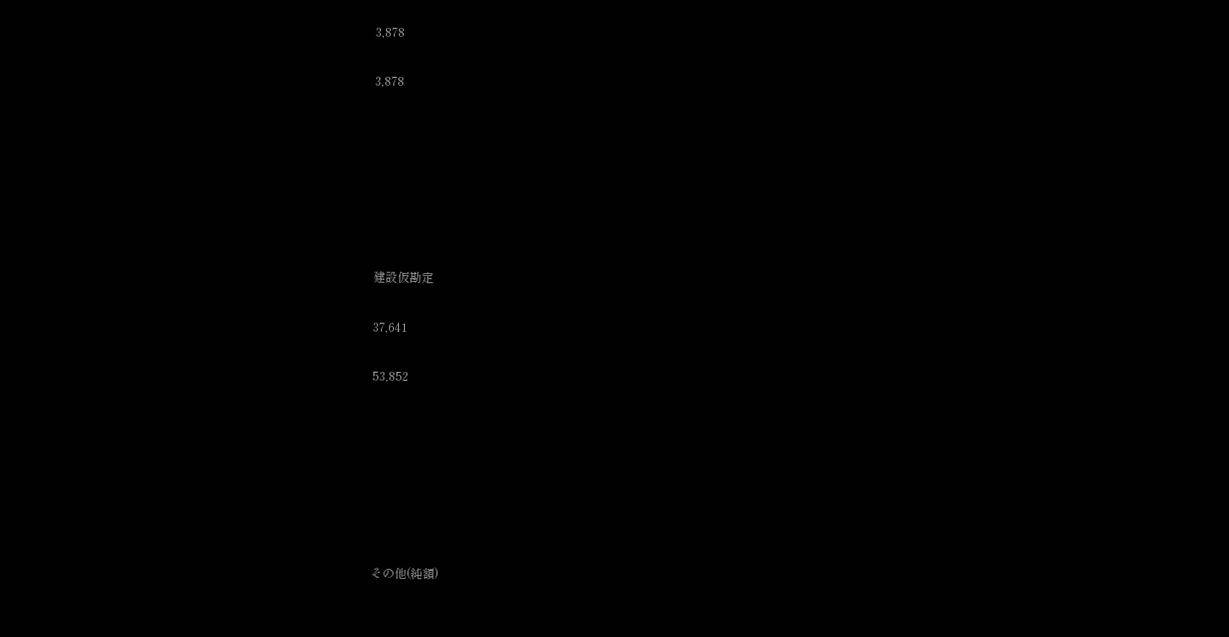3,878

3,878







建設仮勘定

37,641

53,852







その他(純額)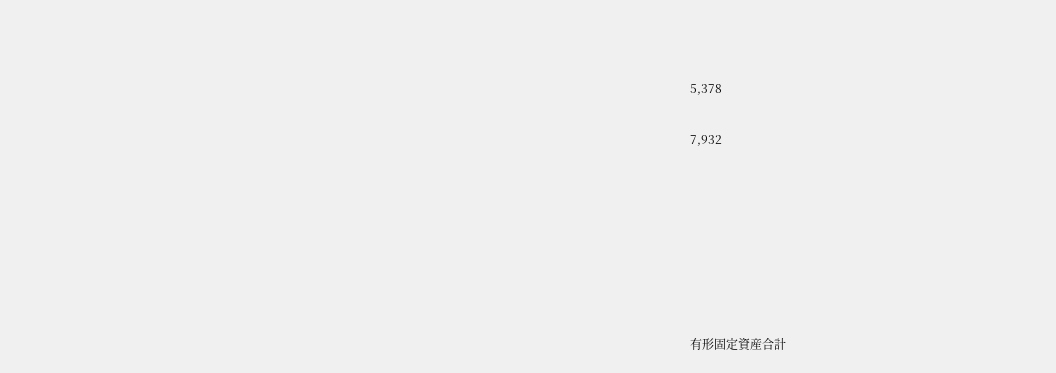5,378

7,932







有形固定資産合計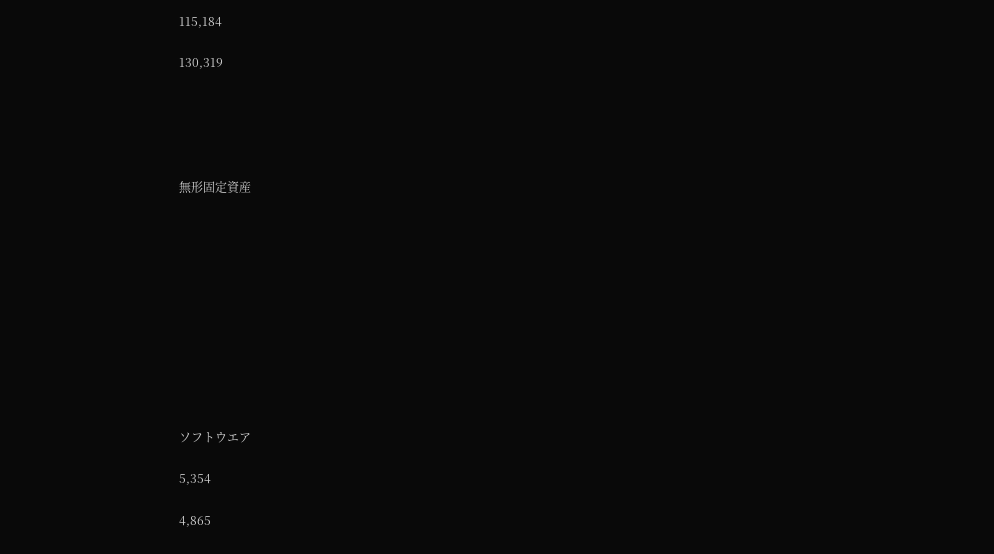115,184

130,319





無形固定資産











ソフトウエア

5,354

4,865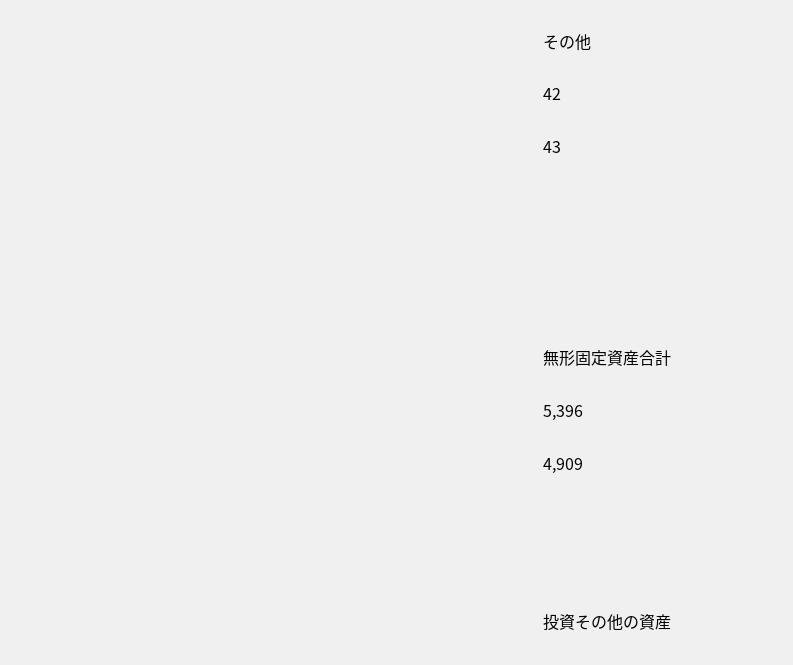その他

42

43







無形固定資産合計

5,396

4,909





投資その他の資産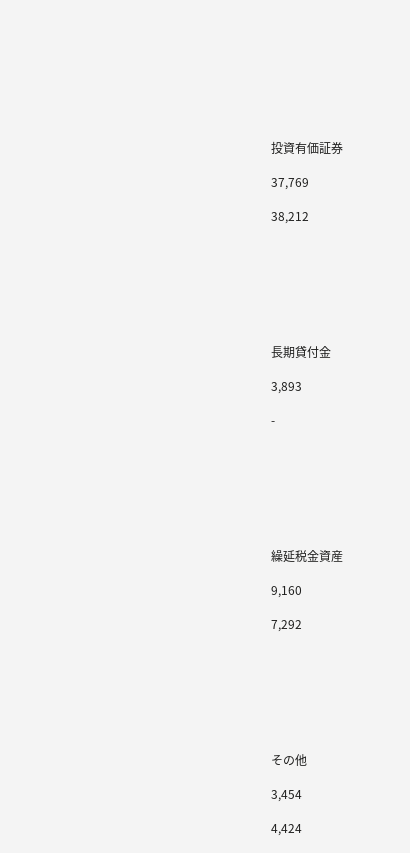投資有価証券

37,769

38,212







長期貸付金

3,893

-







繰延税金資産

9,160

7,292







その他

3,454

4,424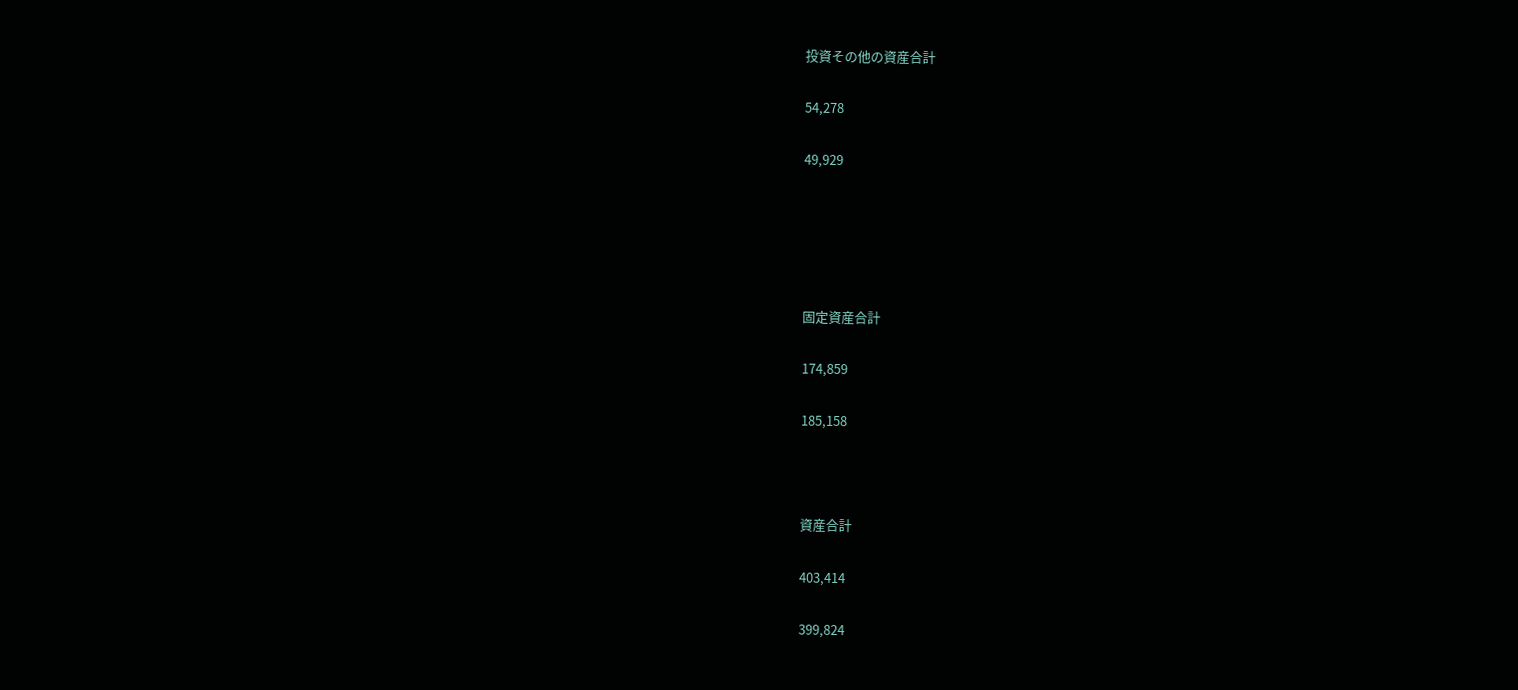投資その他の資産合計

54,278

49,929





固定資産合計

174,859

185,158



資産合計

403,414

399,824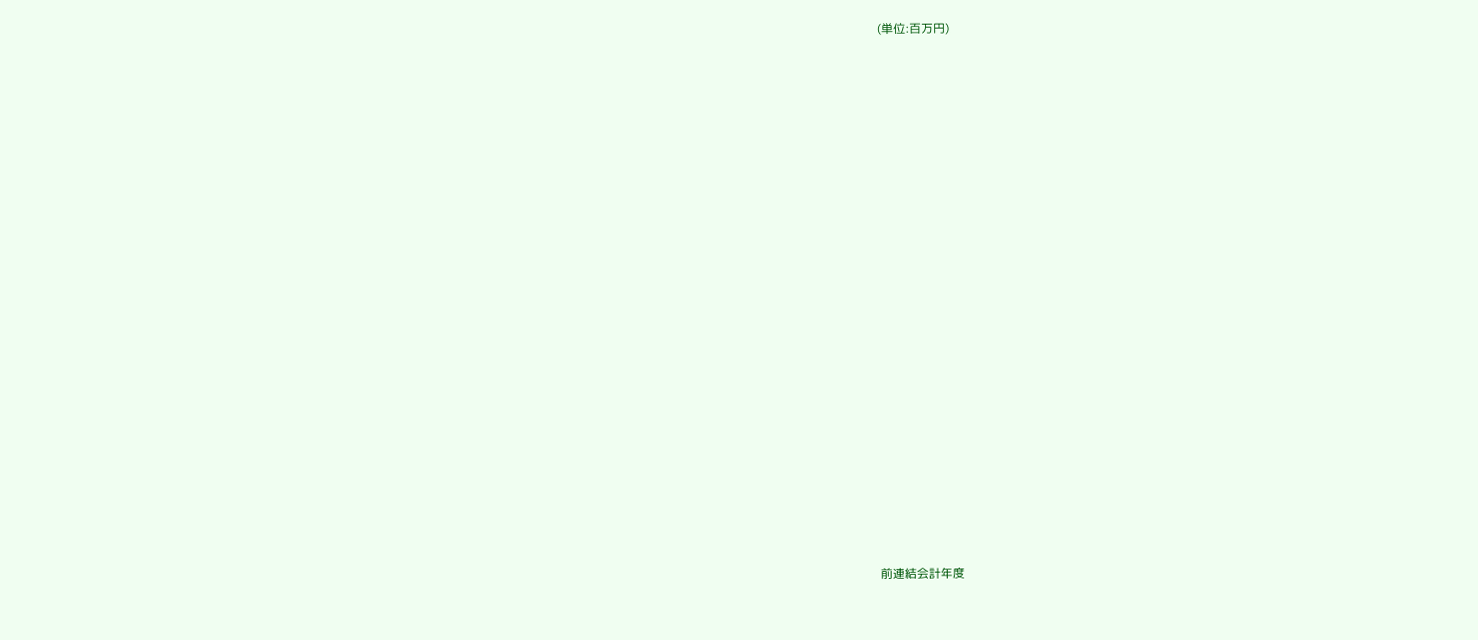(単位:百万円)





















前連結会計年度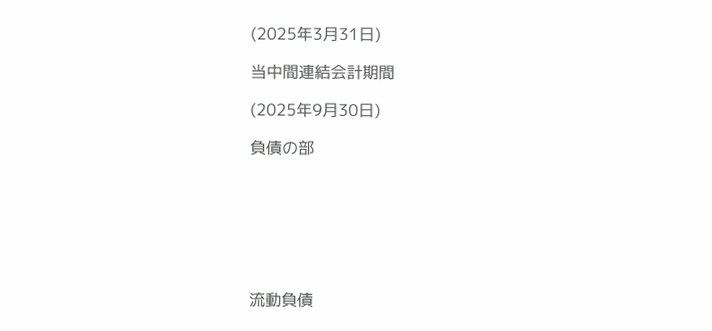(2025年3月31日)

当中間連結会計期間

(2025年9月30日)

負債の部







流動負債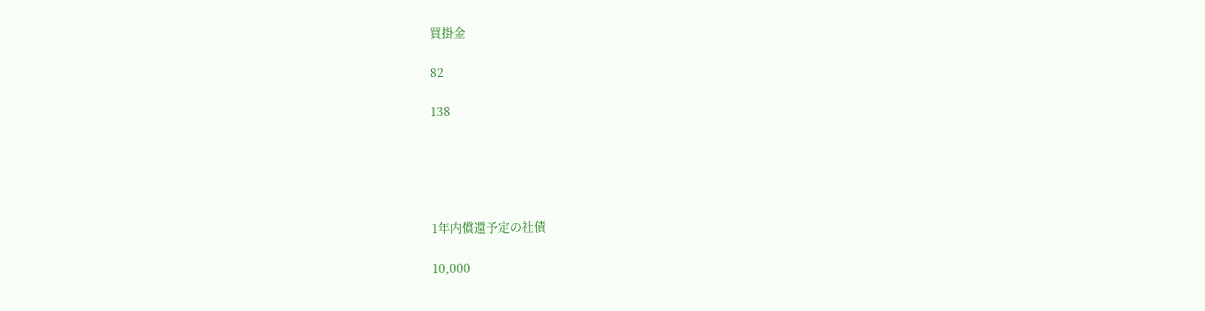買掛金

82

138





1年内償還予定の社債

10,000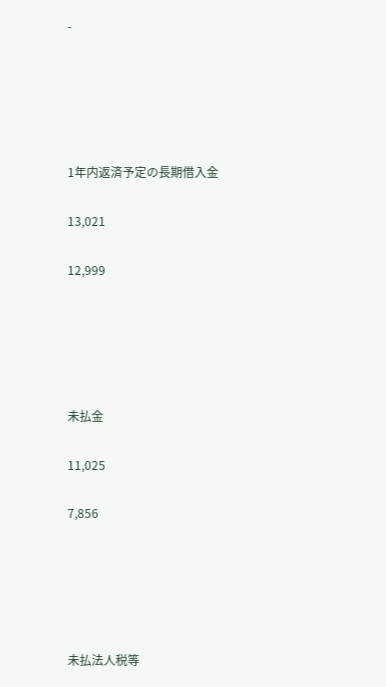-





1年内返済予定の長期借入金

13,021

12,999





未払金

11,025

7,856





未払法人税等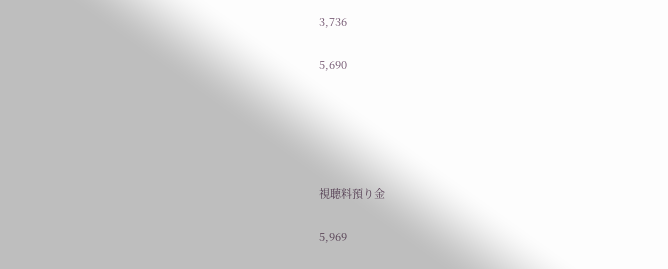3,736

5,690





視聴料預り金

5,969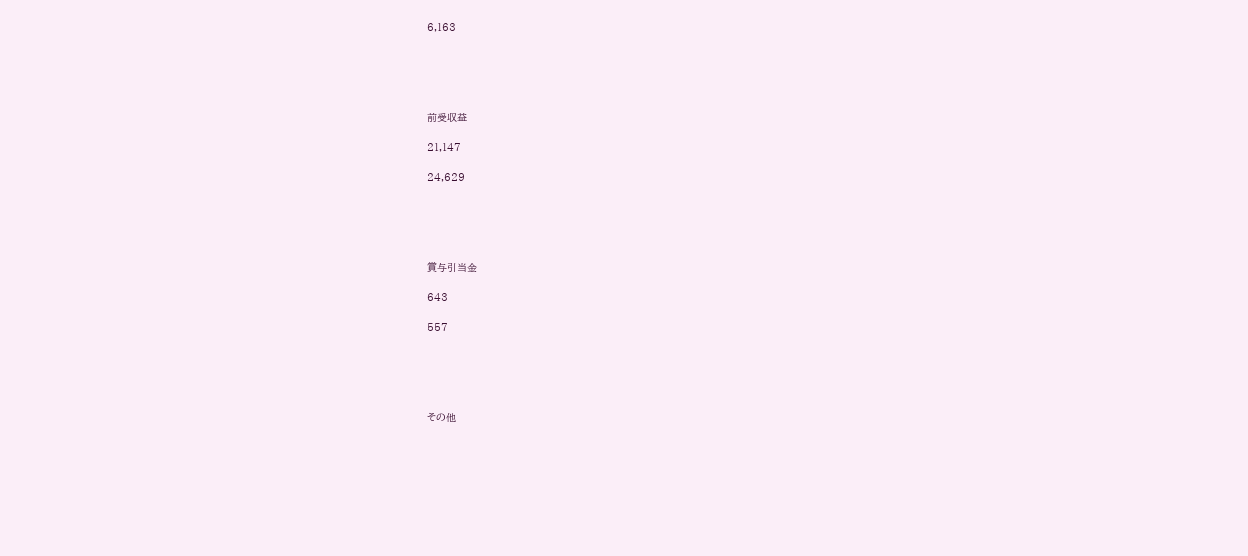6,163





前受収益

21,147

24,629





賞与引当金

643

557





その他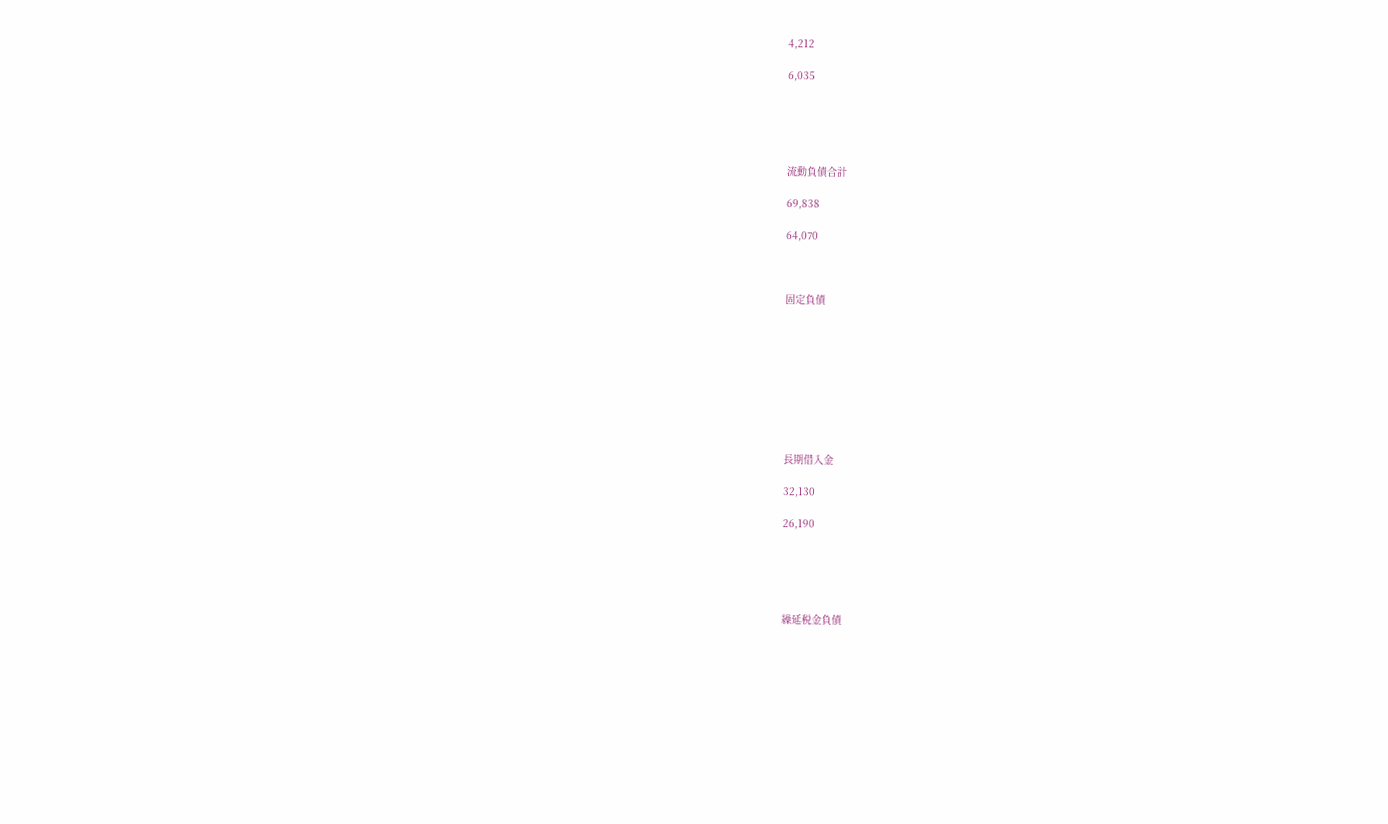4,212

6,035





流動負債合計

69,838

64,070



固定負債









長期借入金

32,130

26,190





繰延税金負債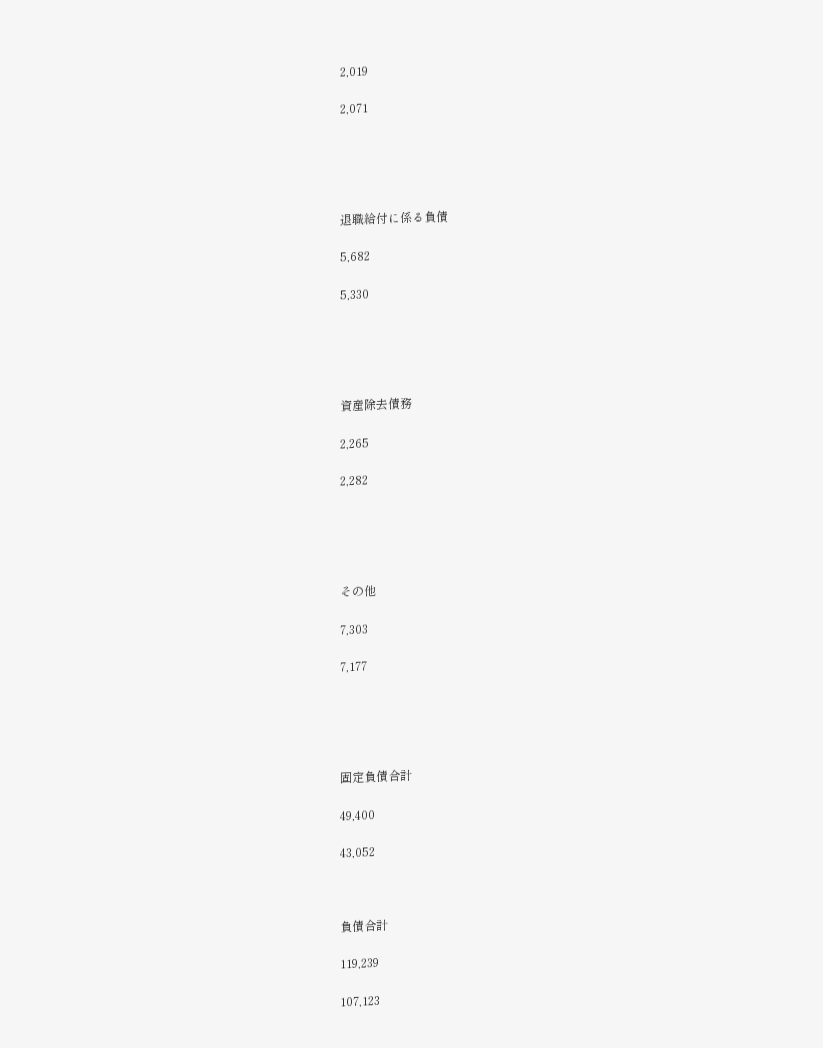2,019

2,071





退職給付に係る負債

5,682

5,330





資産除去債務

2,265

2,282





その他

7,303

7,177





固定負債合計

49,400

43,052



負債合計

119,239

107,123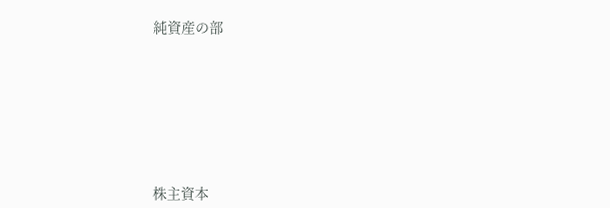純資産の部







株主資本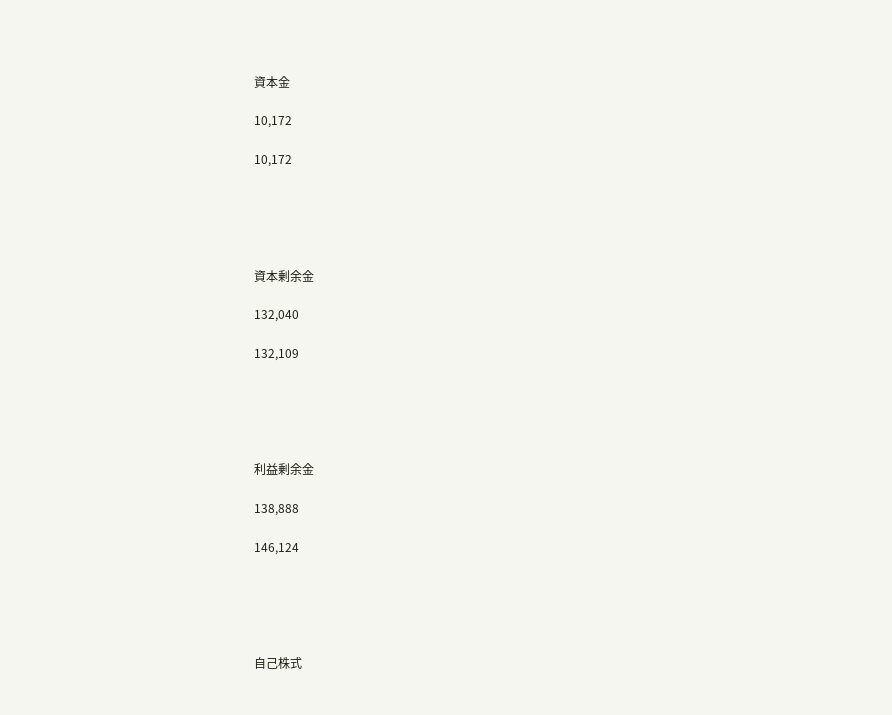資本金

10,172

10,172





資本剰余金

132,040

132,109





利益剰余金

138,888

146,124





自己株式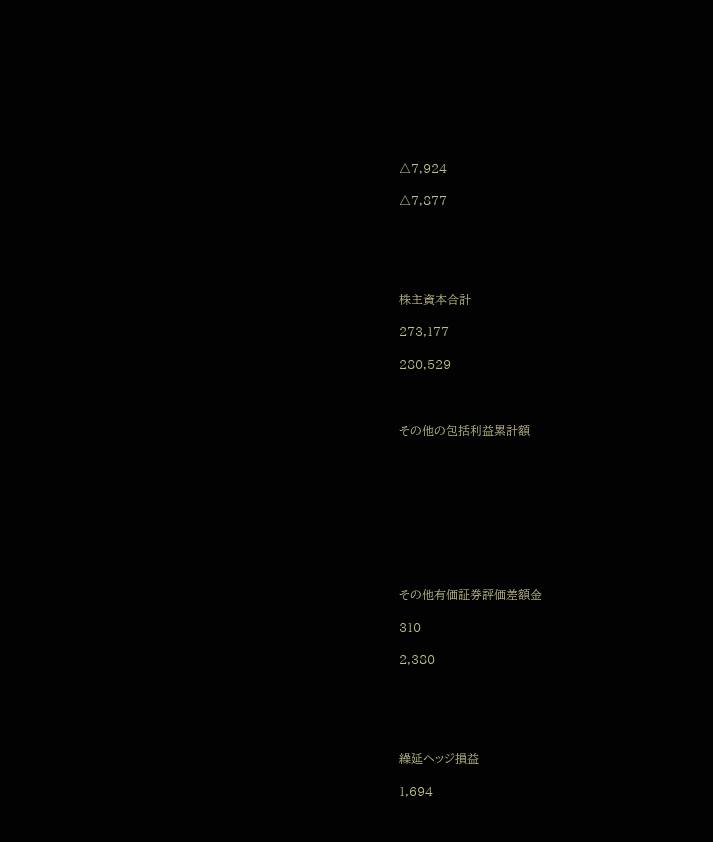△7,924

△7,877





株主資本合計

273,177

280,529



その他の包括利益累計額









その他有価証券評価差額金

310

2,380





繰延ヘッジ損益

1,694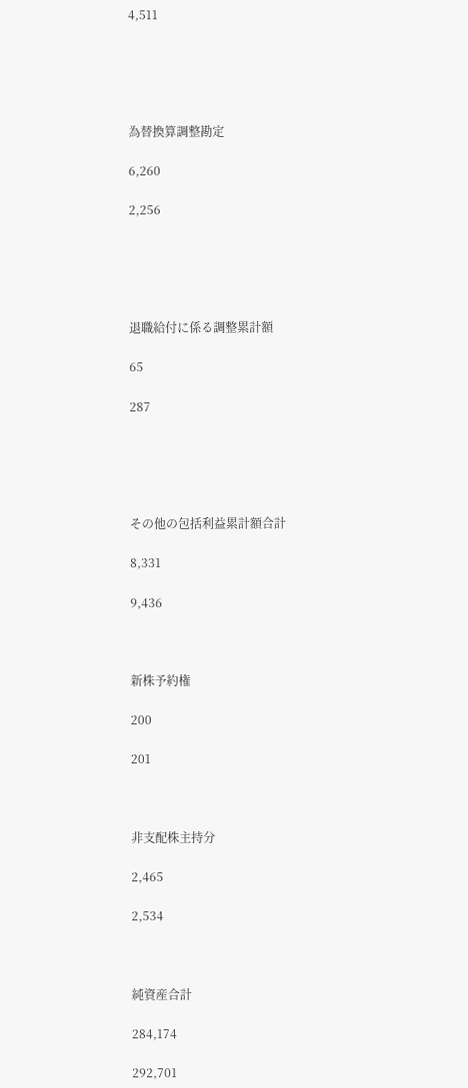4,511





為替換算調整勘定

6,260

2,256





退職給付に係る調整累計額

65

287





その他の包括利益累計額合計

8,331

9,436



新株予約権

200

201



非支配株主持分

2,465

2,534



純資産合計

284,174

292,701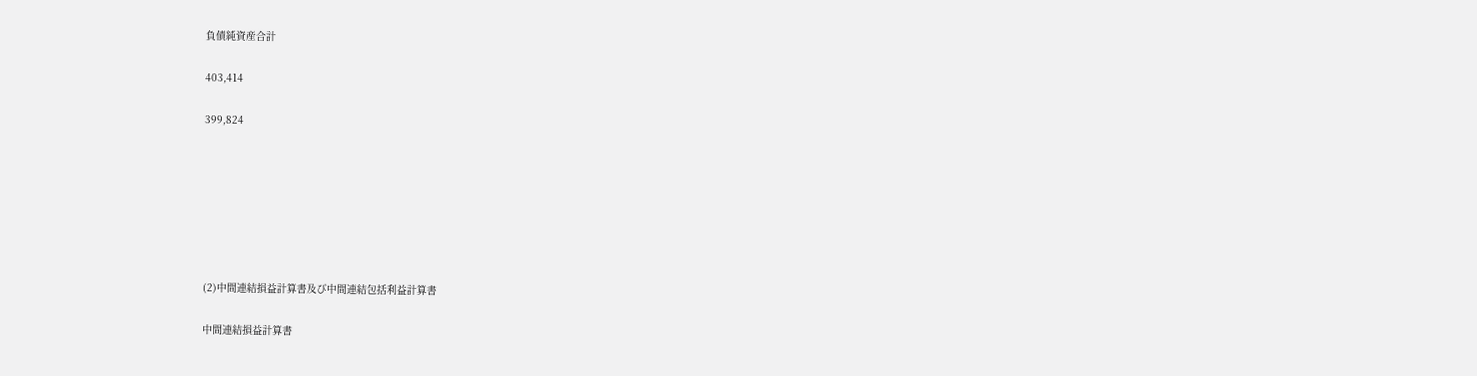負債純資産合計

403,414

399,824







(2)中間連結損益計算書及び中間連結包括利益計算書

中間連結損益計算書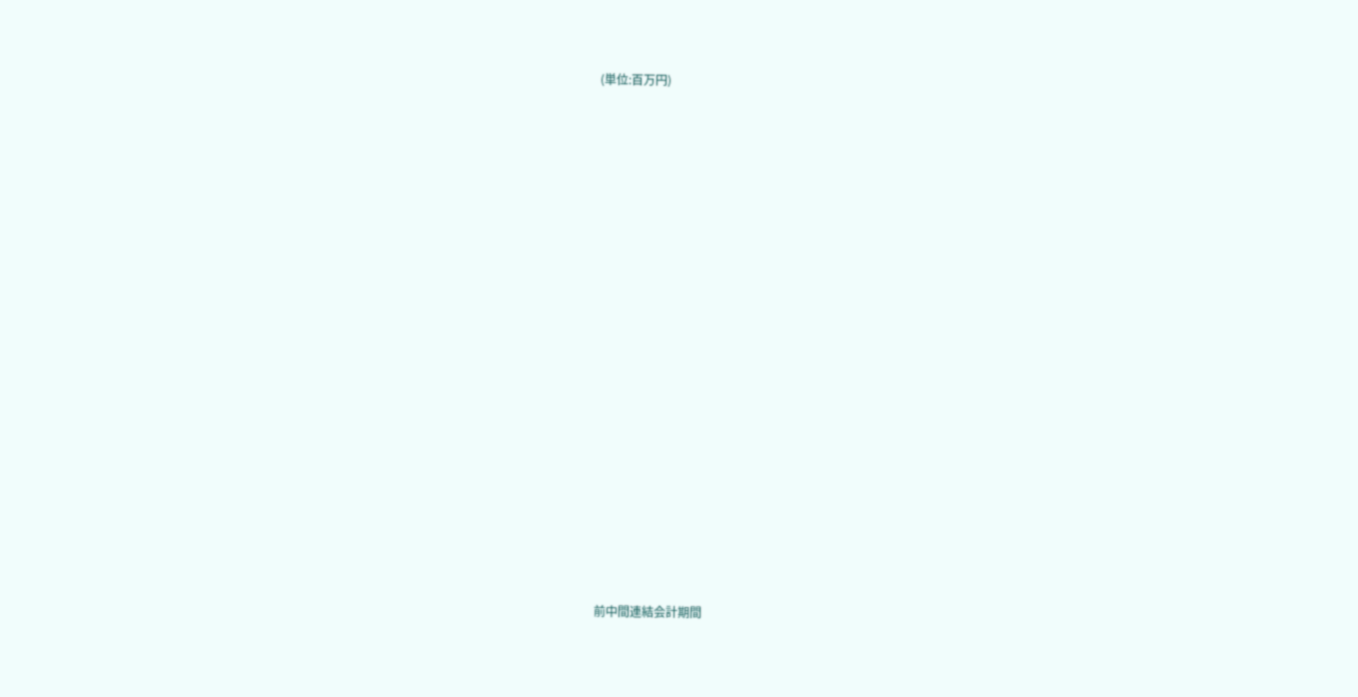(単位:百万円)





















前中間連結会計期間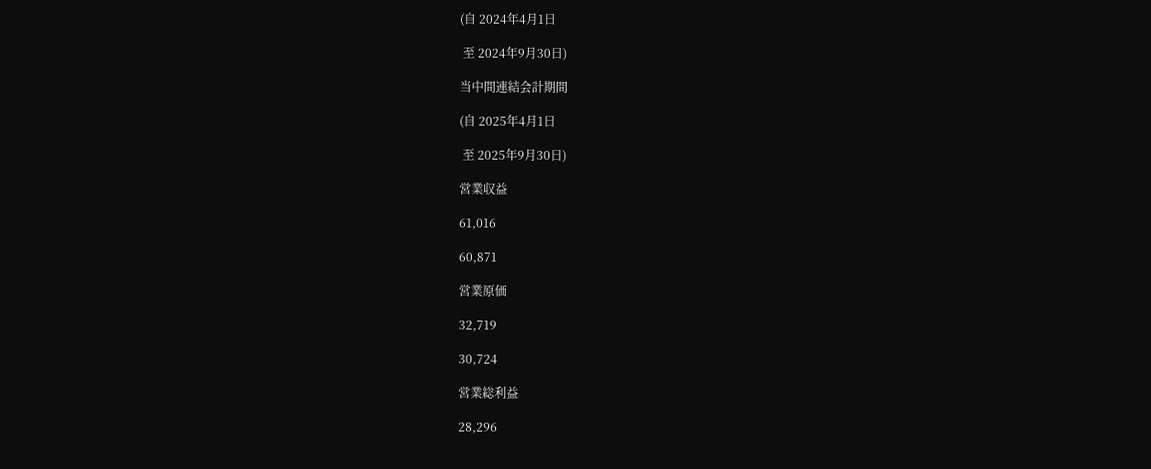(自 2024年4月1日

 至 2024年9月30日)

当中間連結会計期間

(自 2025年4月1日

 至 2025年9月30日)

営業収益

61,016

60,871

営業原価

32,719

30,724

営業総利益

28,296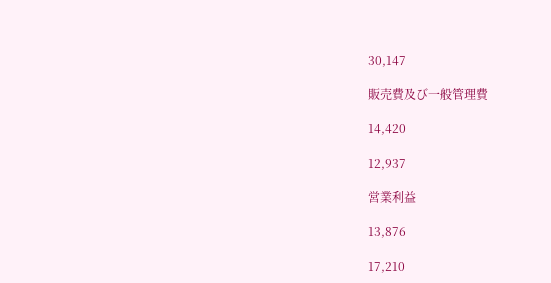30,147

販売費及び一般管理費

14,420

12,937

営業利益

13,876

17,210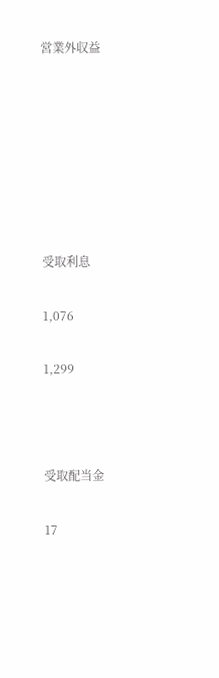営業外収益







受取利息

1,076

1,299



受取配当金

17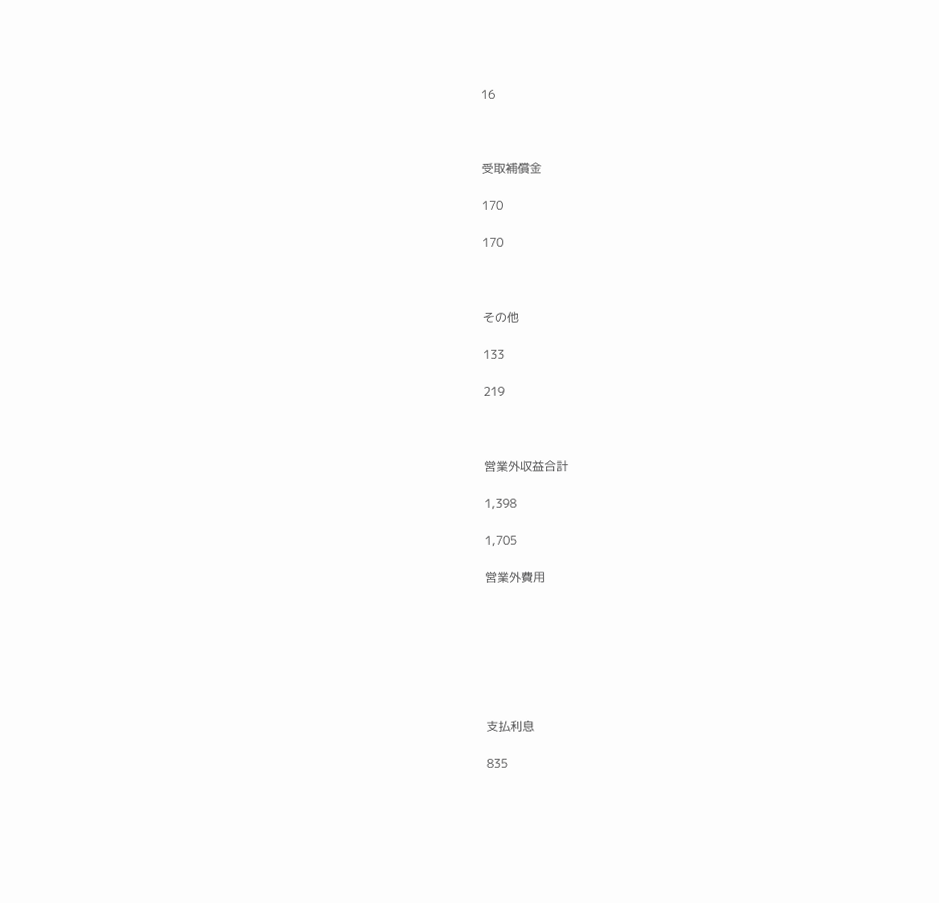16



受取補償金

170

170



その他

133

219



営業外収益合計

1,398

1,705

営業外費用







支払利息

835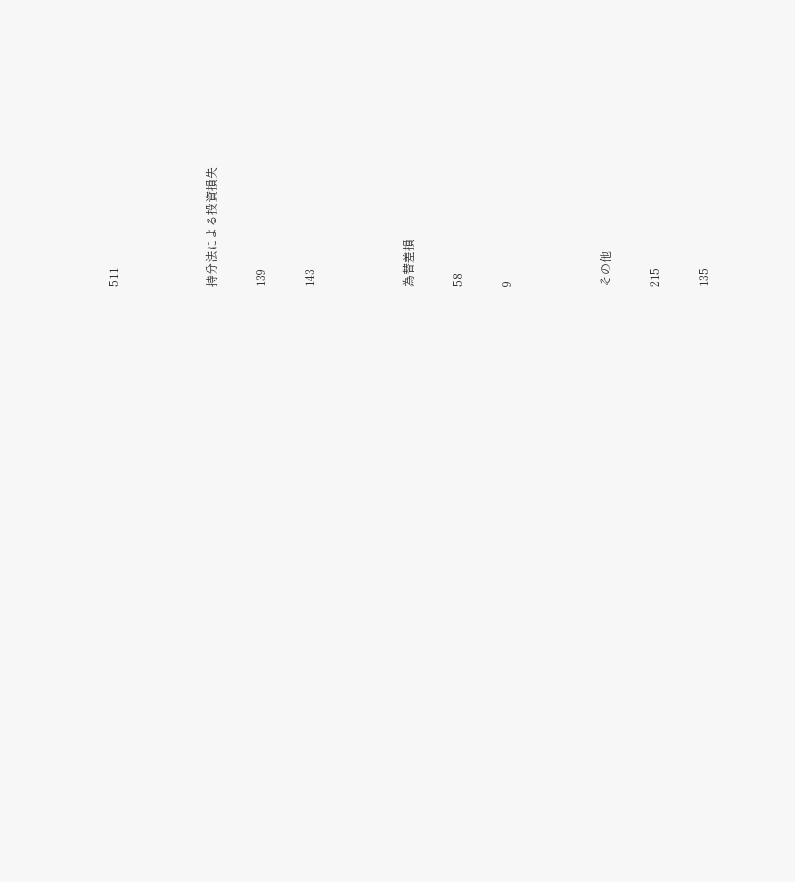511



持分法による投資損失

139

143



為替差損

58

9



その他

215

135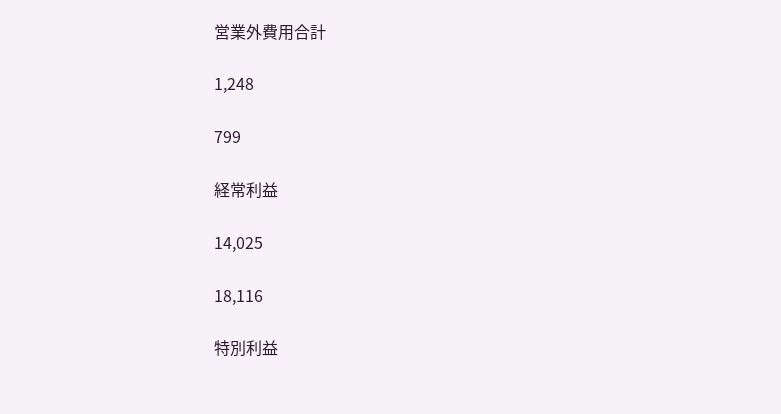営業外費用合計

1,248

799

経常利益

14,025

18,116

特別利益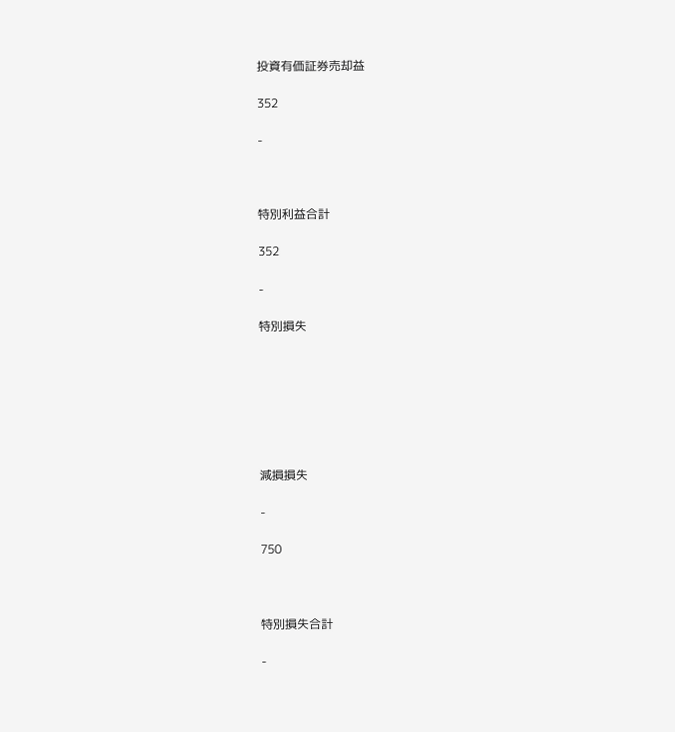投資有価証券売却益

352

-



特別利益合計

352

-

特別損失







減損損失

-

750



特別損失合計

-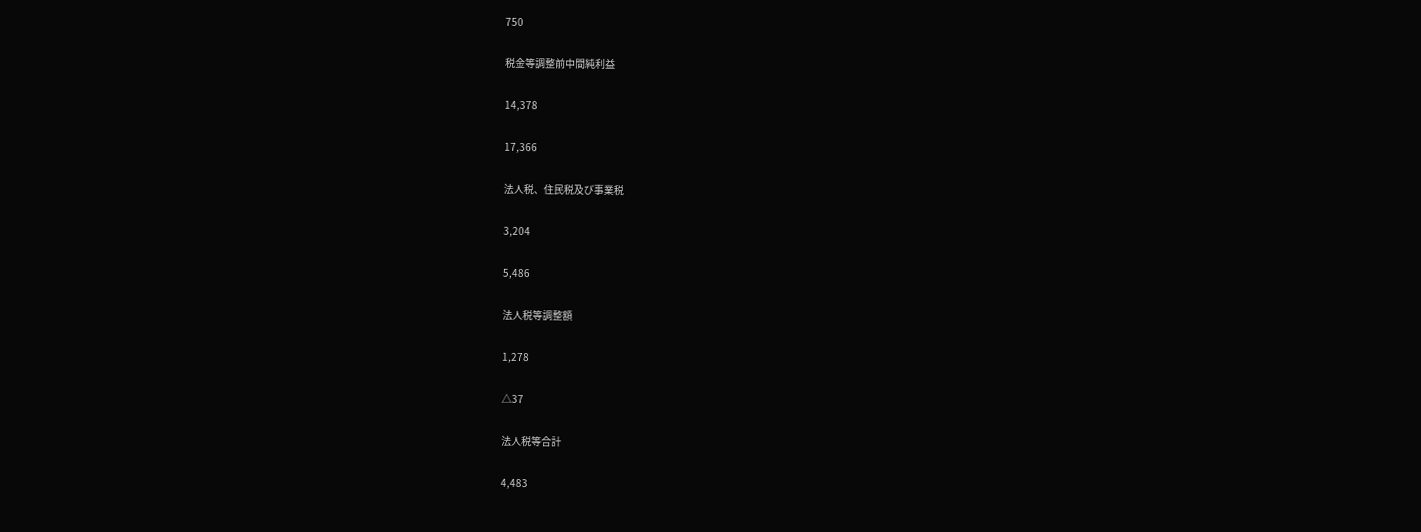750

税金等調整前中間純利益

14,378

17,366

法人税、住民税及び事業税

3,204

5,486

法人税等調整額

1,278

△37

法人税等合計

4,483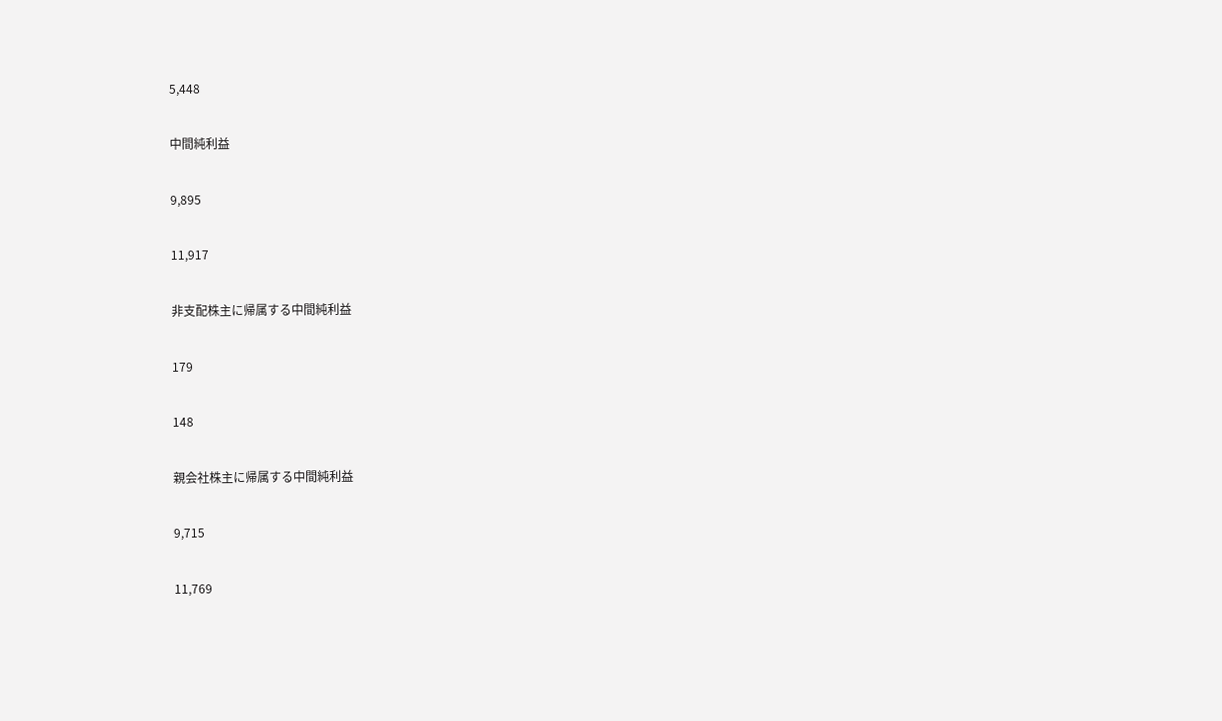5,448

中間純利益

9,895

11,917

非支配株主に帰属する中間純利益

179

148

親会社株主に帰属する中間純利益

9,715

11,769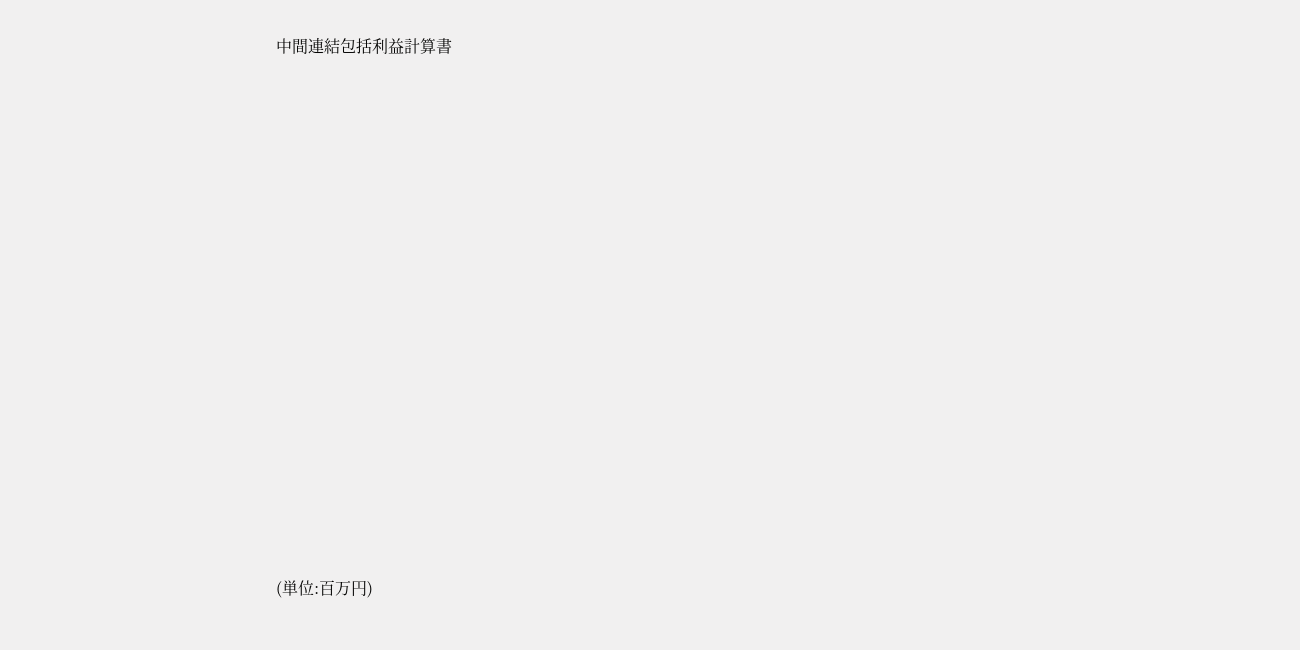中間連結包括利益計算書























(単位:百万円)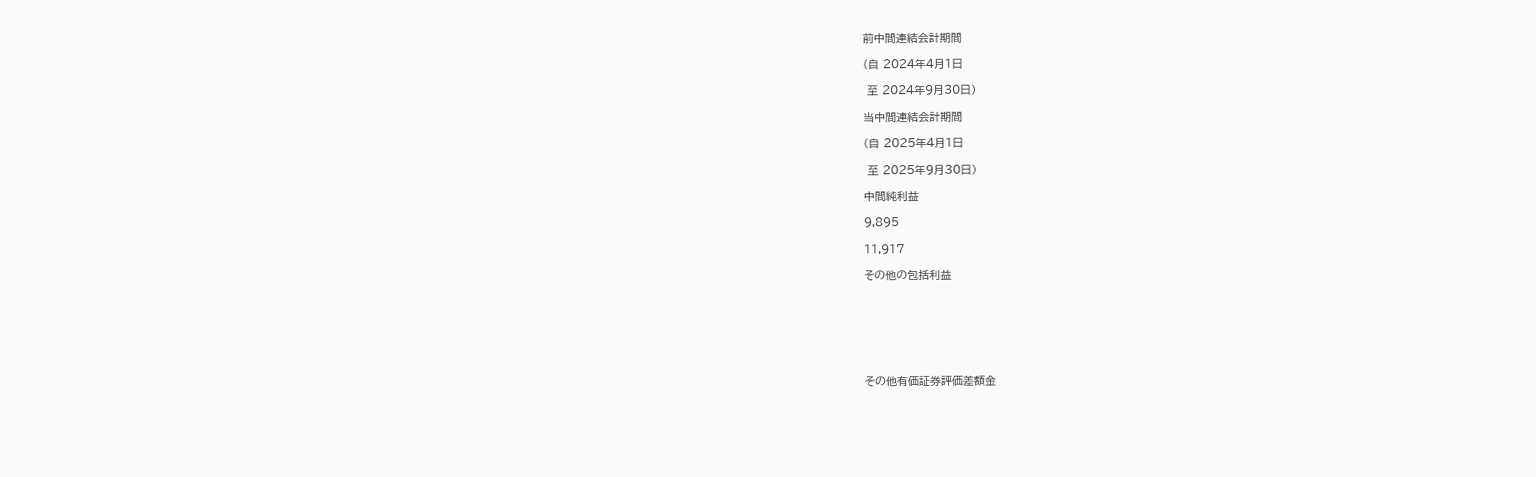前中間連結会計期間

(自 2024年4月1日

 至 2024年9月30日)

当中間連結会計期間

(自 2025年4月1日

 至 2025年9月30日)

中間純利益

9,895

11,917

その他の包括利益







その他有価証券評価差額金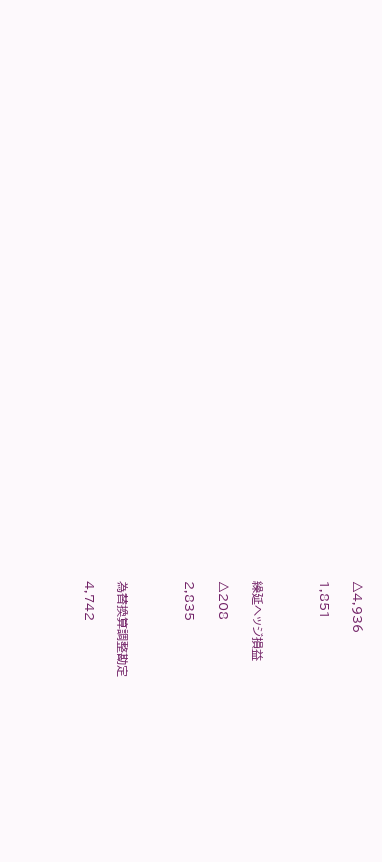△4,936

1,851



繰延ヘッジ損益

△208

2,835



為替換算調整勘定

4,742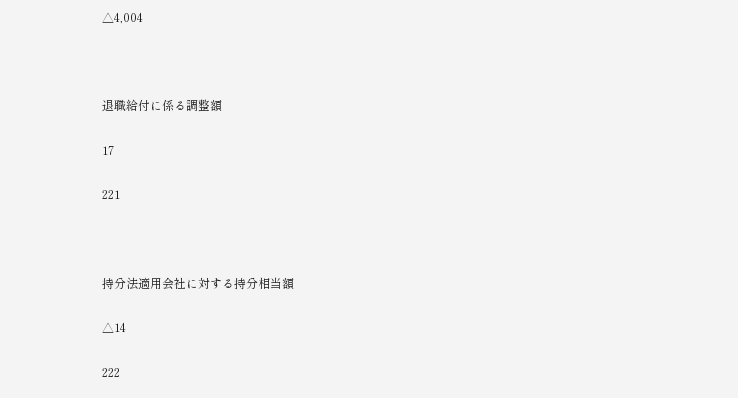△4,004



退職給付に係る調整額

17

221



持分法適用会社に対する持分相当額

△14

222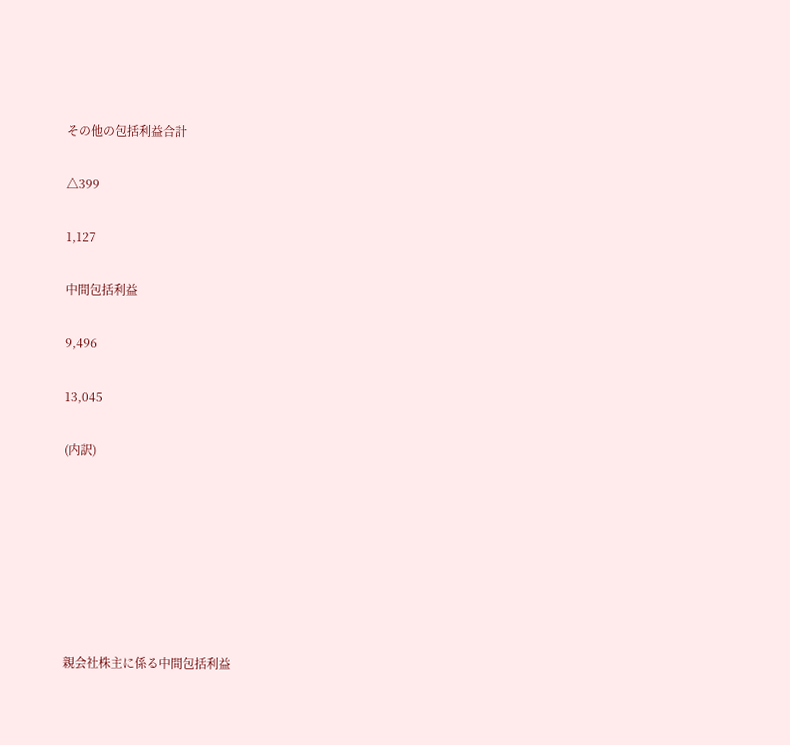その他の包括利益合計

△399

1,127

中間包括利益

9,496

13,045

(内訳)







親会社株主に係る中間包括利益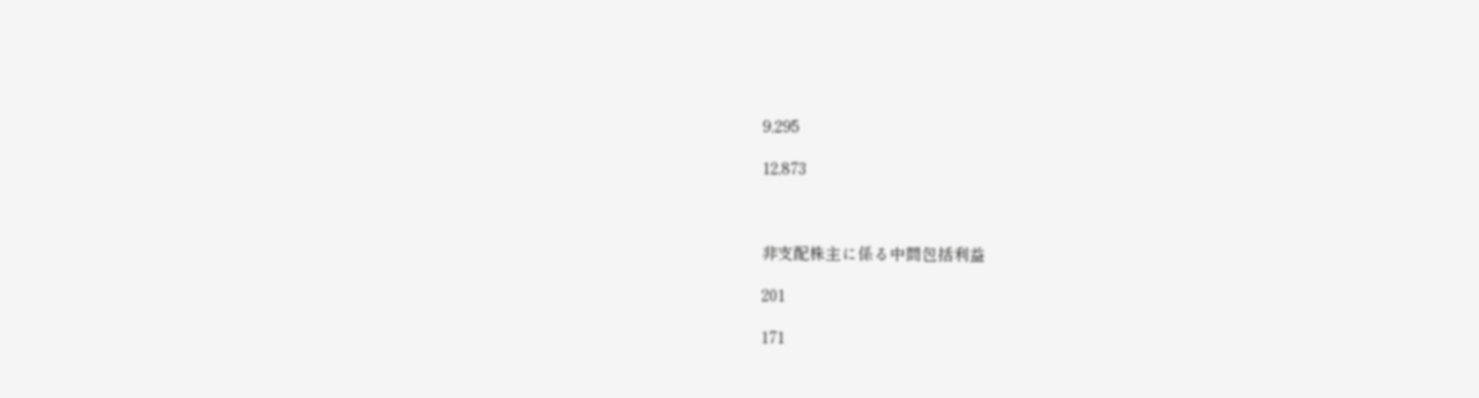9,295

12,873



非支配株主に係る中間包括利益

201

171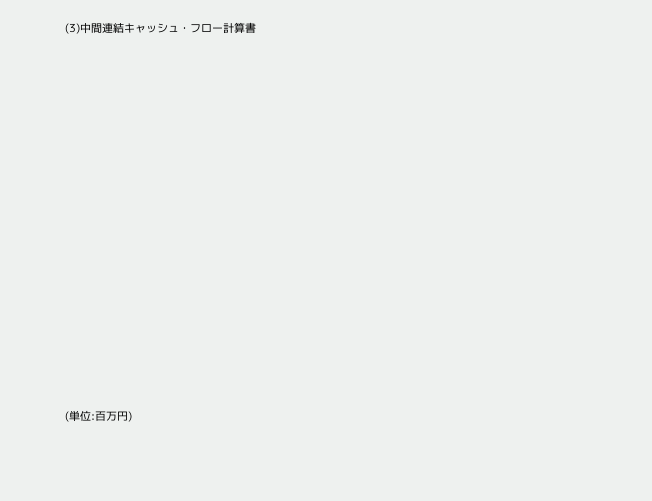(3)中間連結キャッシュ・フロー計算書























(単位:百万円)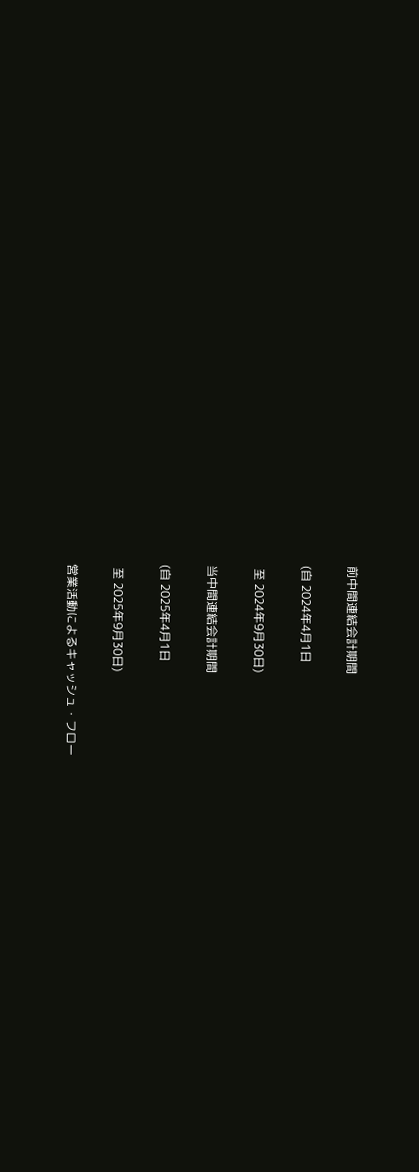前中間連結会計期間

(自 2024年4月1日

 至 2024年9月30日)

当中間連結会計期間

(自 2025年4月1日

 至 2025年9月30日)

営業活動によるキャッシュ・フロー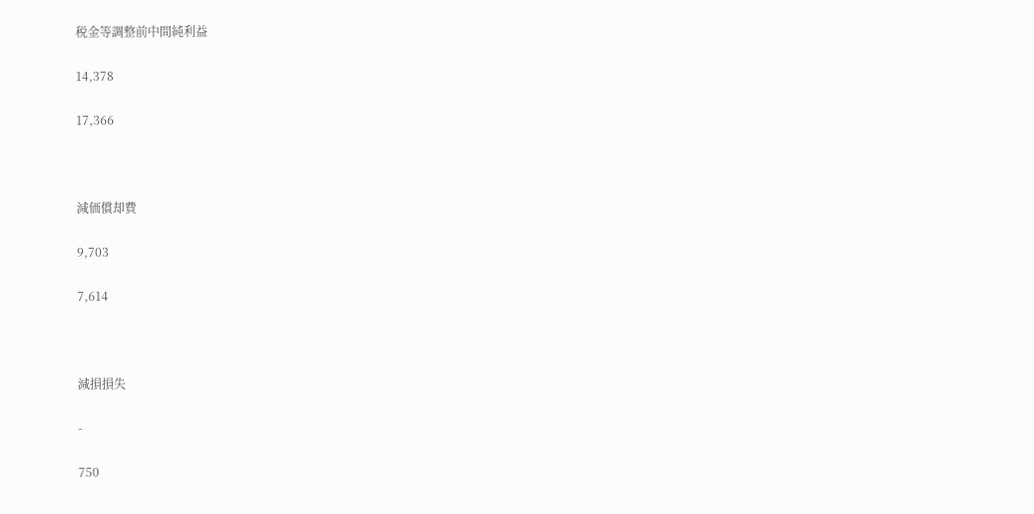税金等調整前中間純利益

14,378

17,366



減価償却費

9,703

7,614



減損損失

-

750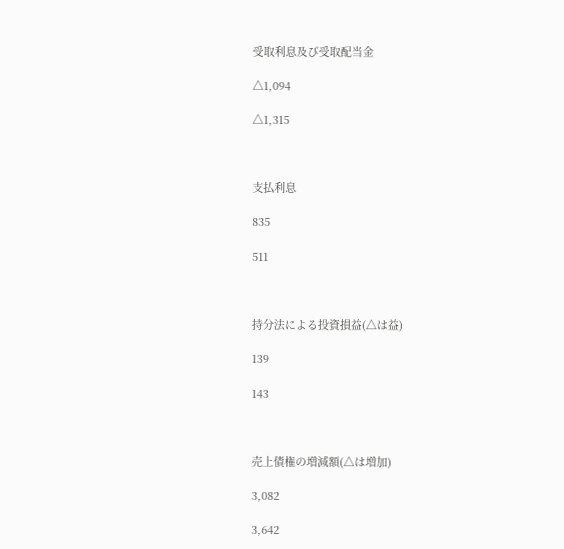受取利息及び受取配当金

△1,094

△1,315



支払利息

835

511



持分法による投資損益(△は益)

139

143



売上債権の増減額(△は増加)

3,082

3,642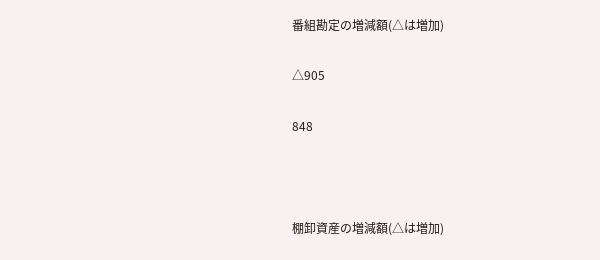番組勘定の増減額(△は増加)

△905

848



棚卸資産の増減額(△は増加)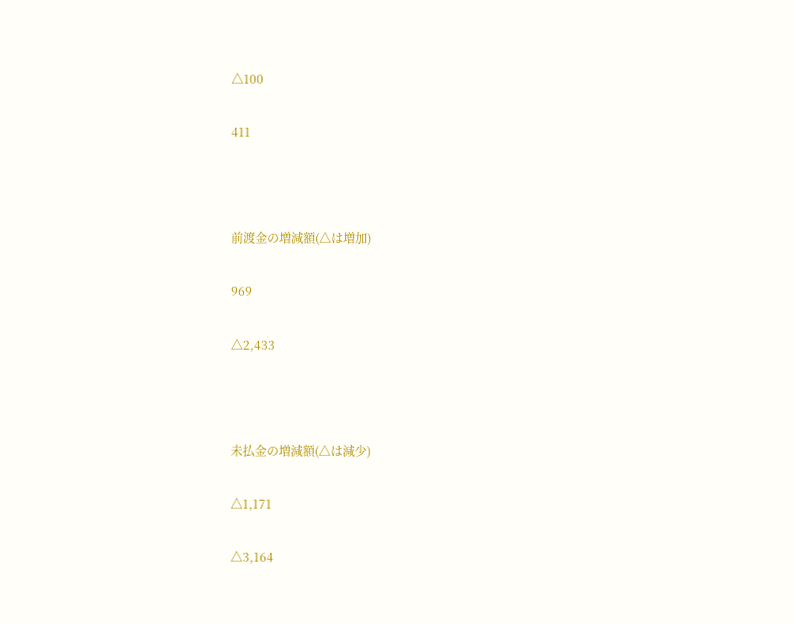△100

411



前渡金の増減額(△は増加)

969

△2,433



未払金の増減額(△は減少)

△1,171

△3,164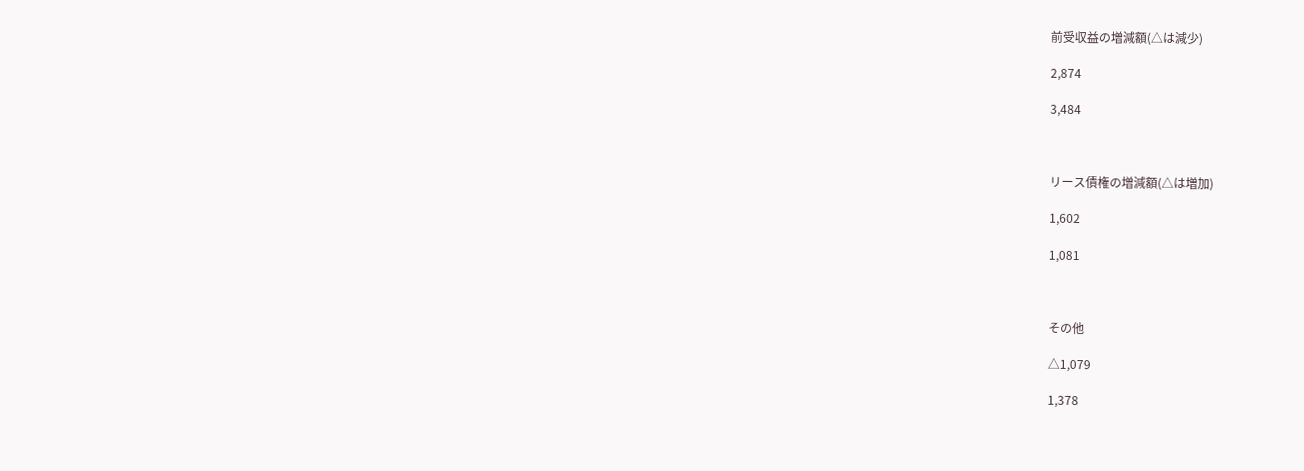前受収益の増減額(△は減少)

2,874

3,484



リース債権の増減額(△は増加)

1,602

1,081



その他

△1,079

1,378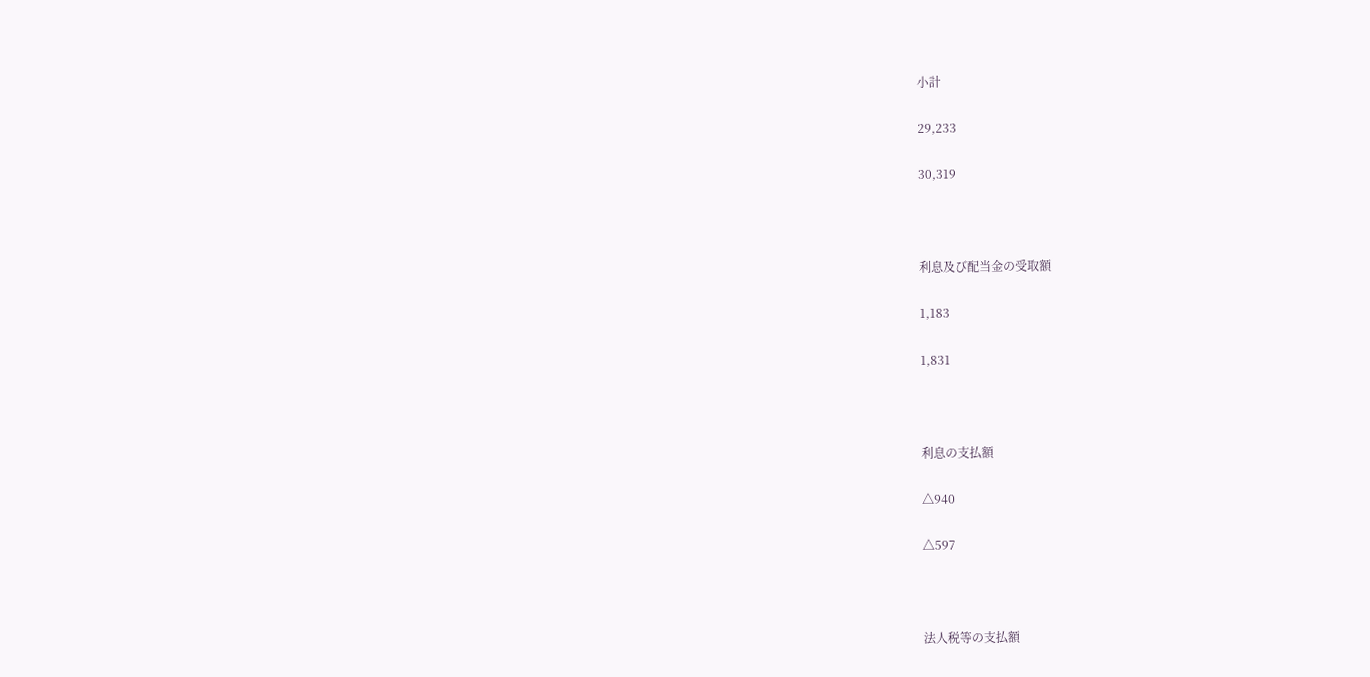小計

29,233

30,319



利息及び配当金の受取額

1,183

1,831



利息の支払額

△940

△597



法人税等の支払額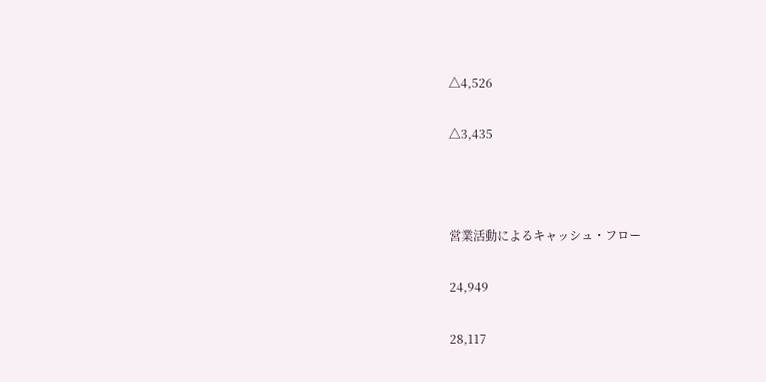△4,526

△3,435



営業活動によるキャッシュ・フロー

24,949

28,117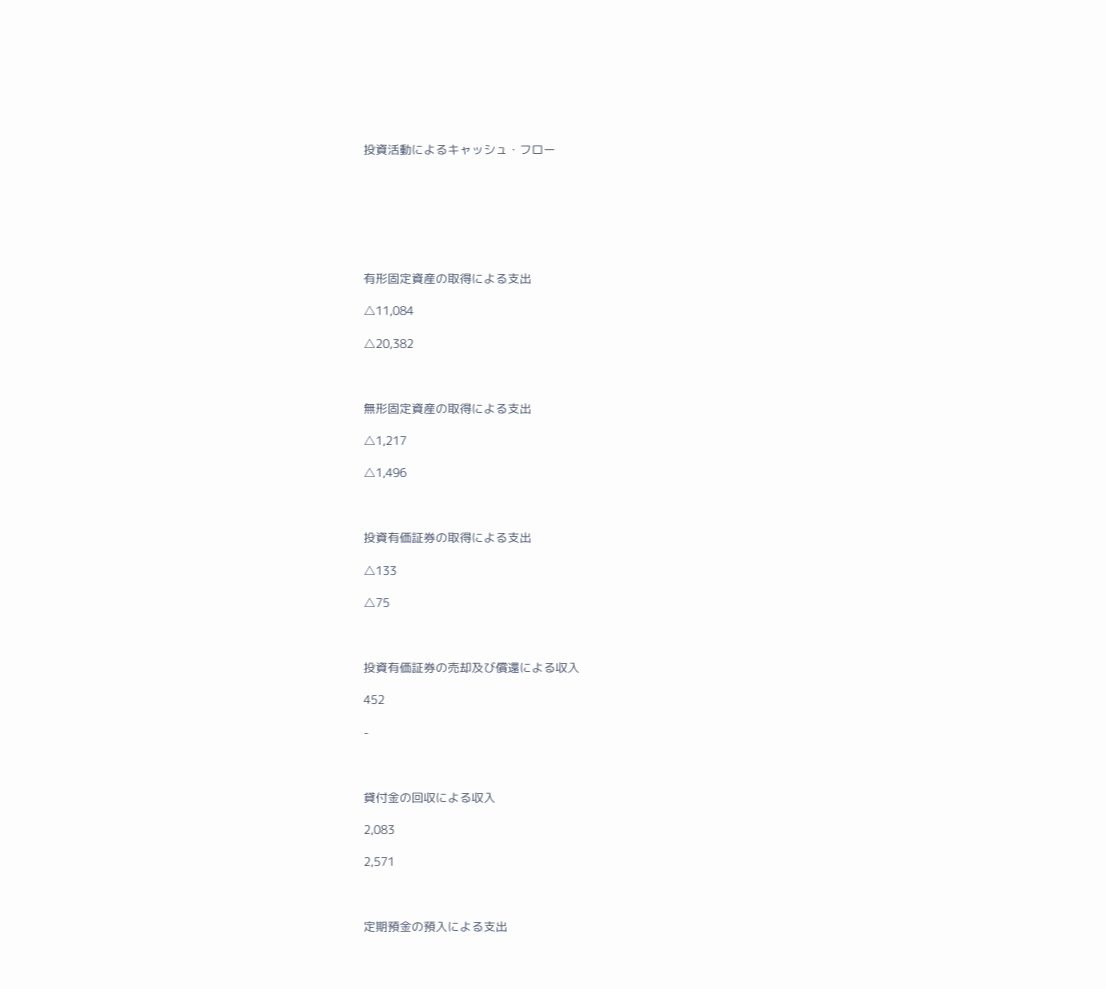投資活動によるキャッシュ・フロー







有形固定資産の取得による支出

△11,084

△20,382



無形固定資産の取得による支出

△1,217

△1,496



投資有価証券の取得による支出

△133

△75



投資有価証券の売却及び償還による収入

452

-



貸付金の回収による収入

2,083

2,571



定期預金の預入による支出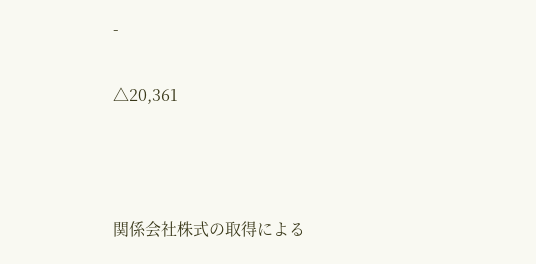-

△20,361



関係会社株式の取得による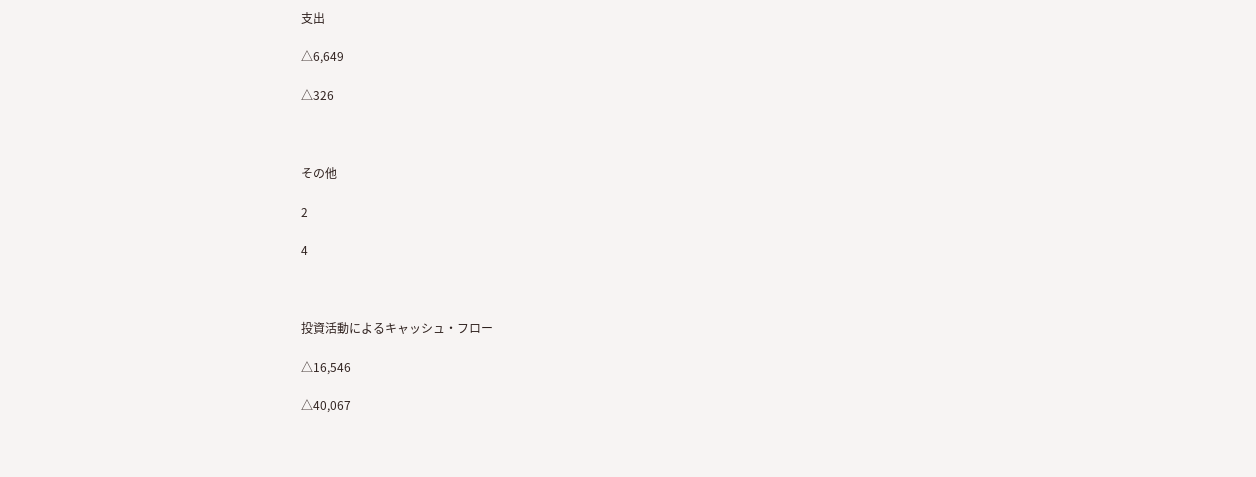支出

△6,649

△326



その他

2

4



投資活動によるキャッシュ・フロー

△16,546

△40,067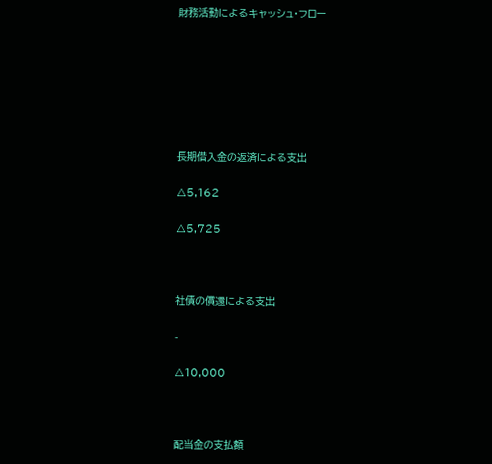財務活動によるキャッシュ・フロー







長期借入金の返済による支出

△5,162

△5,725



社債の償還による支出

-

△10,000



配当金の支払額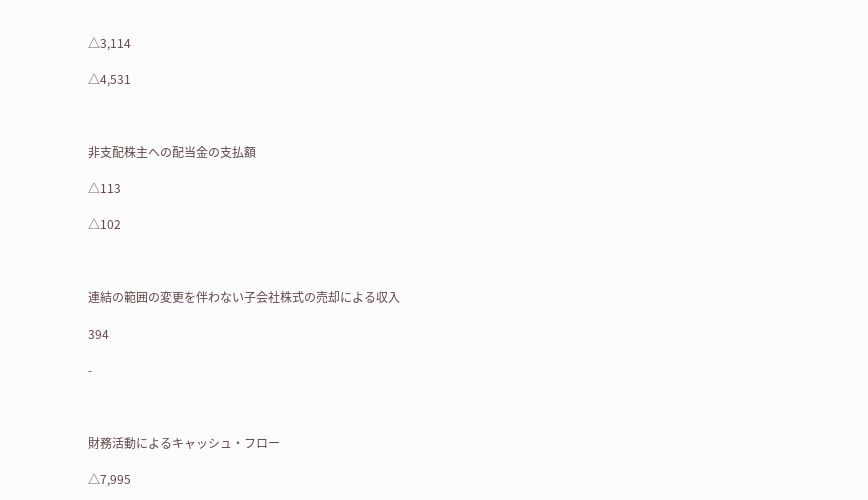△3,114

△4,531



非支配株主への配当金の支払額

△113

△102



連結の範囲の変更を伴わない子会社株式の売却による収入

394

-



財務活動によるキャッシュ・フロー

△7,995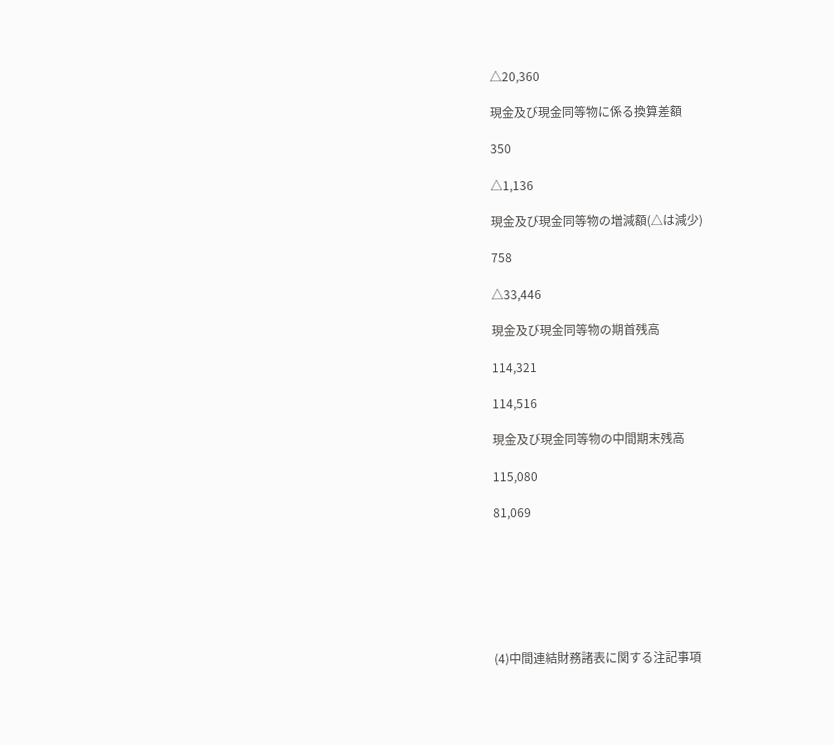△20,360

現金及び現金同等物に係る換算差額

350

△1,136

現金及び現金同等物の増減額(△は減少)

758

△33,446

現金及び現金同等物の期首残高

114,321

114,516

現金及び現金同等物の中間期末残高

115,080

81,069







(4)中間連結財務諸表に関する注記事項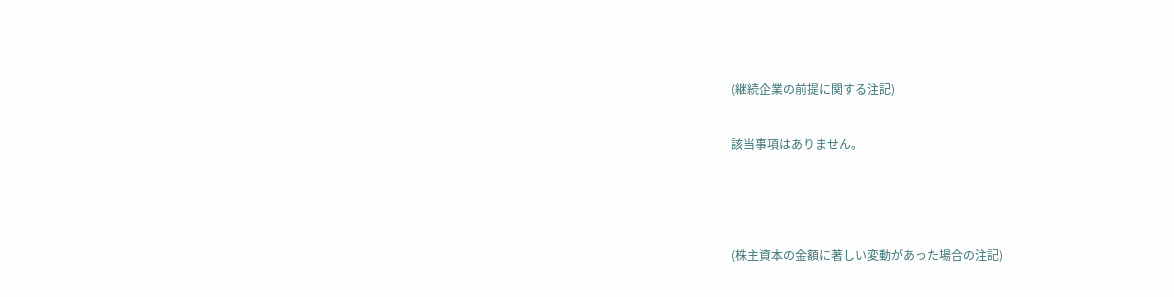(継続企業の前提に関する注記)

該当事項はありません。



(株主資本の金額に著しい変動があった場合の注記)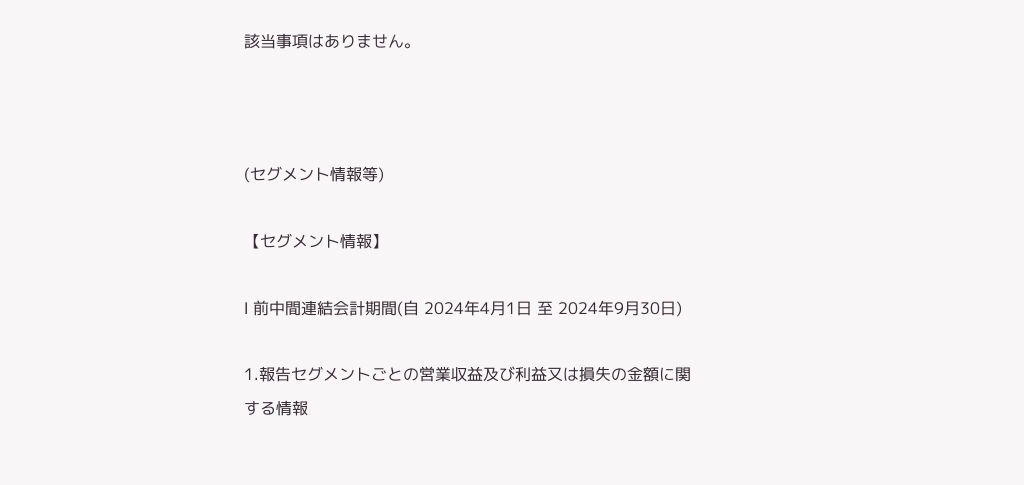該当事項はありません。



(セグメント情報等)

【セグメント情報】

Ⅰ 前中間連結会計期間(自 2024年4月1日 至 2024年9月30日)

1.報告セグメントごとの営業収益及び利益又は損失の金額に関する情報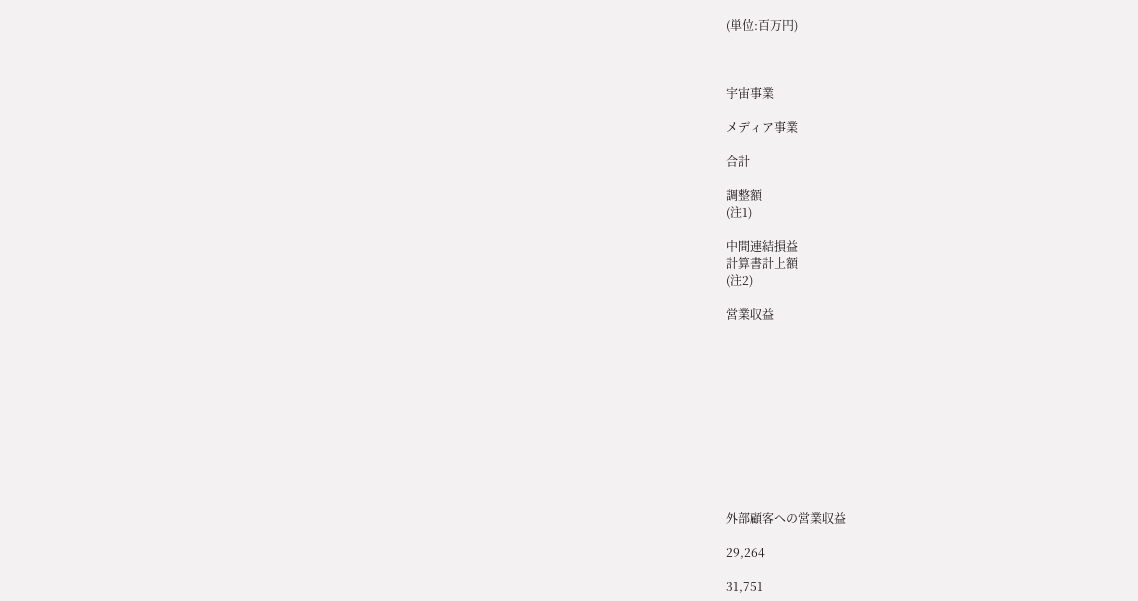(単位:百万円)



宇宙事業

メディア事業

合計

調整額
(注1)

中間連結損益
計算書計上額
(注2)

営業収益











外部顧客への営業収益

29,264

31,751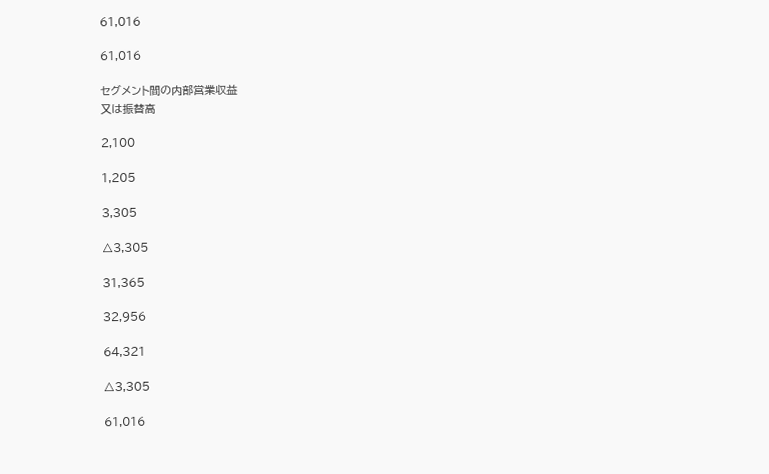61,016

61,016

セグメント間の内部営業収益
又は振替高

2,100

1,205

3,305

△3,305

31,365

32,956

64,321

△3,305

61,016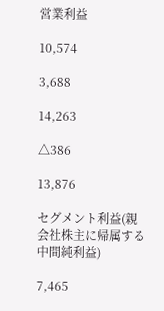営業利益

10,574

3,688

14,263

△386

13,876

セグメント利益(親会社株主に帰属する中間純利益)

7,465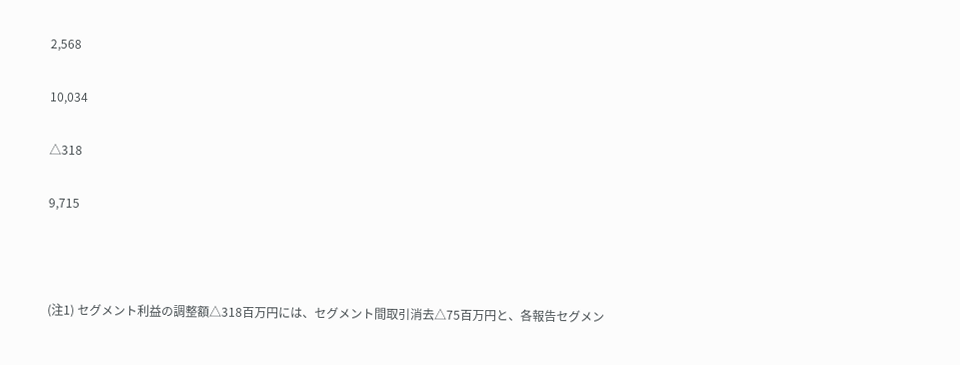2,568

10,034

△318

9,715



(注1) セグメント利益の調整額△318百万円には、セグメント間取引消去△75百万円と、各報告セグメン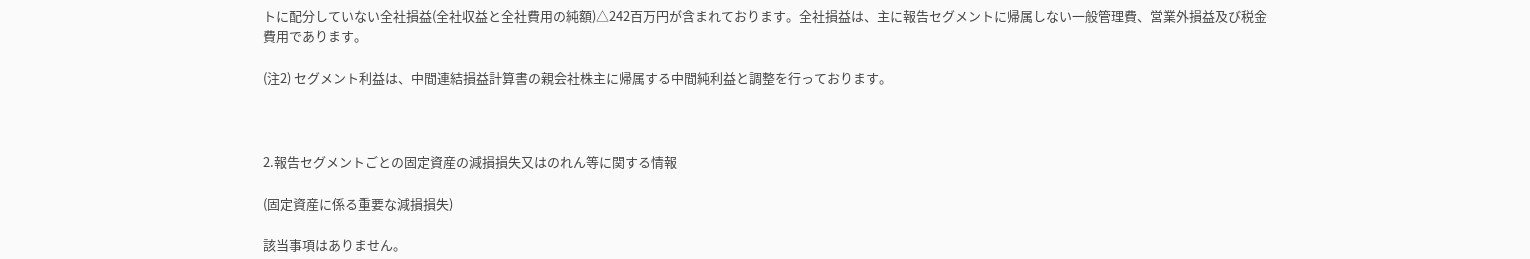トに配分していない全社損益(全社収益と全社費用の純額)△242百万円が含まれております。全社損益は、主に報告セグメントに帰属しない一般管理費、営業外損益及び税金費用であります。

(注2) セグメント利益は、中間連結損益計算書の親会社株主に帰属する中間純利益と調整を行っております。



2.報告セグメントごとの固定資産の減損損失又はのれん等に関する情報

(固定資産に係る重要な減損損失)

該当事項はありません。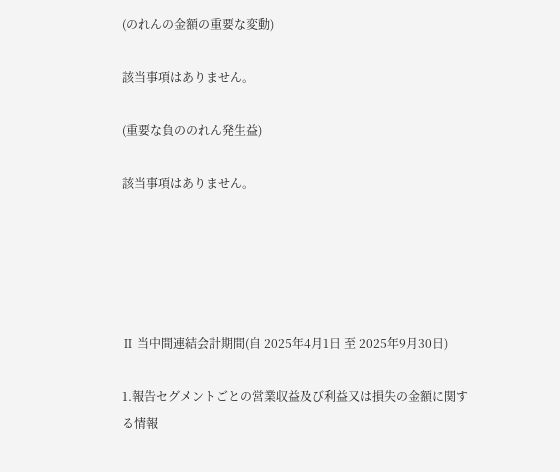(のれんの金額の重要な変動)

該当事項はありません。

(重要な負ののれん発生益)

該当事項はありません。





Ⅱ 当中間連結会計期間(自 2025年4月1日 至 2025年9月30日)

1.報告セグメントごとの営業収益及び利益又は損失の金額に関する情報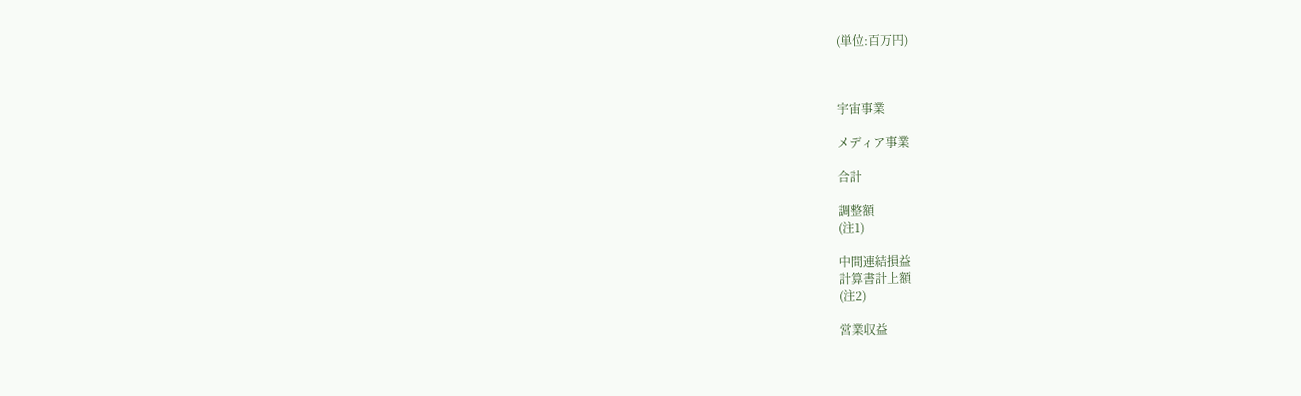(単位:百万円)



宇宙事業

メディア事業

合計

調整額
(注1)

中間連結損益
計算書計上額
(注2)

営業収益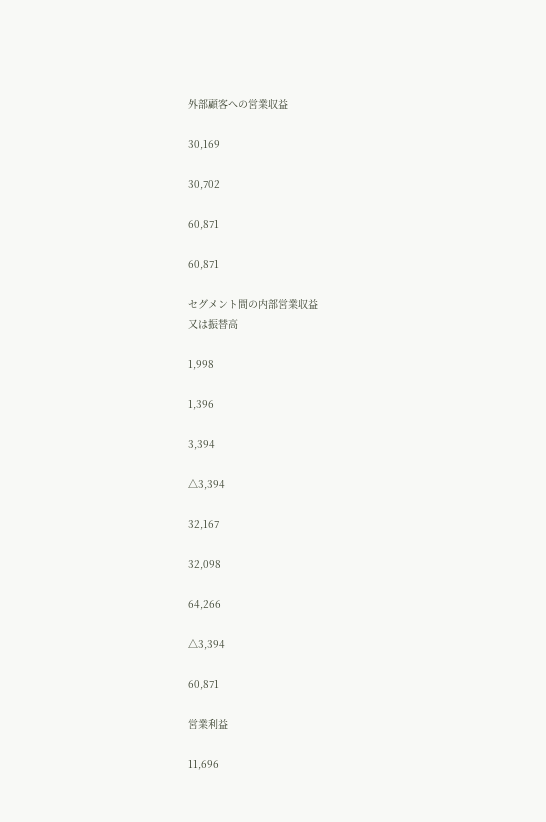外部顧客への営業収益

30,169

30,702

60,871

60,871

セグメント間の内部営業収益
又は振替高

1,998

1,396

3,394

△3,394

32,167

32,098

64,266

△3,394

60,871

営業利益

11,696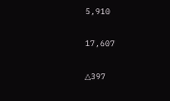5,910

17,607

△397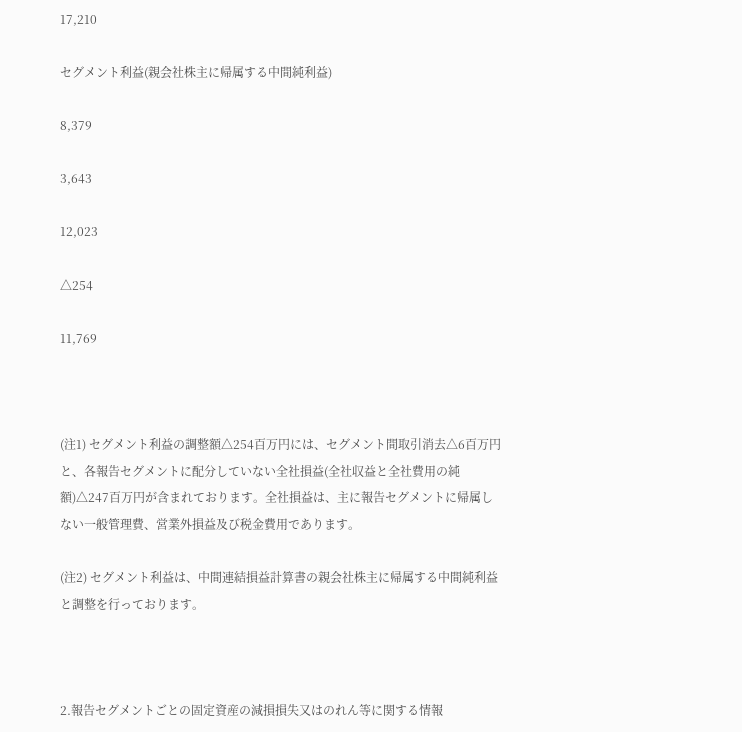17,210

セグメント利益(親会社株主に帰属する中間純利益)

8,379

3,643

12,023

△254

11,769



(注1) セグメント利益の調整額△254百万円には、セグメント間取引消去△6百万円と、各報告セグメントに配分していない全社損益(全社収益と全社費用の純額)△247百万円が含まれております。全社損益は、主に報告セグメントに帰属しない一般管理費、営業外損益及び税金費用であります。

(注2) セグメント利益は、中間連結損益計算書の親会社株主に帰属する中間純利益と調整を行っております。



2.報告セグメントごとの固定資産の減損損失又はのれん等に関する情報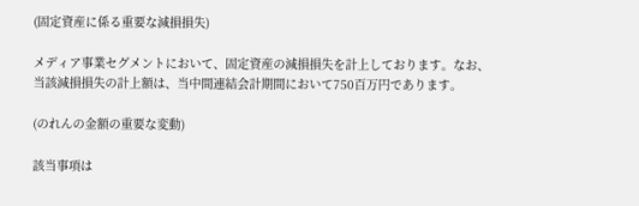(固定資産に係る重要な減損損失)

メディア事業セグメントにおいて、固定資産の減損損失を計上しております。なお、当該減損損失の計上額は、当中間連結会計期間において750百万円であります。

(のれんの金額の重要な変動)

該当事項は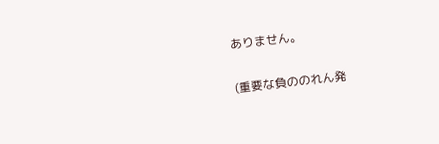ありません。

(重要な負ののれん発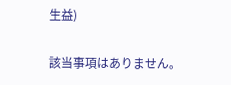生益)

該当事項はありません。